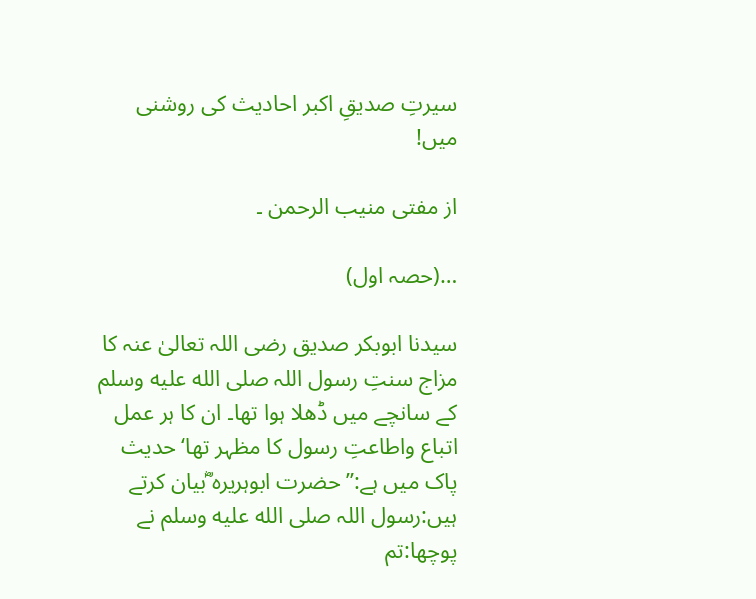سیرتِ صدیقِ اکبر احادیث کی روشنی میں!

از مفتی منیب الرحمن ۔

…(حصہ اول)

سیدنا ابوبکر صدیق رضی اللہ تعالیٰ عنہ کا مزاج سنتِ رسول اللہ صلى الله عليه وسلم کے سانچے میں ڈھلا ہوا تھا۔ ان کا ہر عمل اتباع واطاعتِ رسول کا مظہر تھا‘حدیث پاک میں ہے:”حضرت ابوہریرہ ؓبیان کرتے ہیں:رسول اللہ صلى الله عليه وسلم نے پوچھا:تم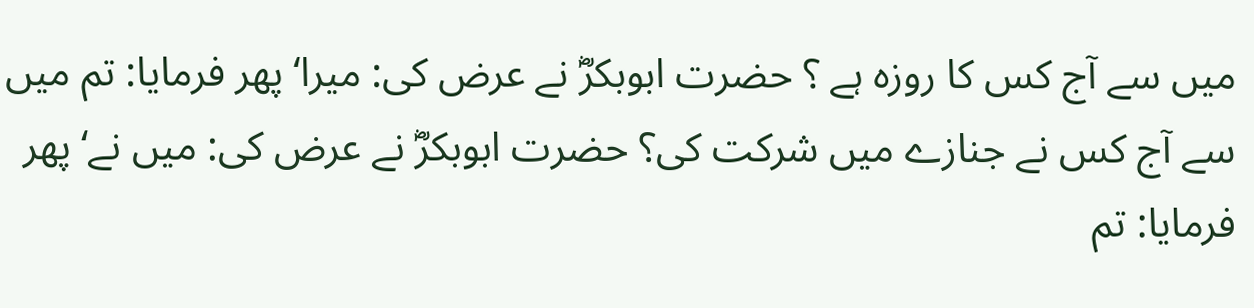میں سے آج کس کا روزہ ہے ؟ حضرت ابوبکرؓ نے عرض کی: میرا‘ پھر فرمایا: تم میں سے آج کس نے جنازے میں شرکت کی؟ حضرت ابوبکرؓ نے عرض کی: میں نے‘ پھر فرمایا: تم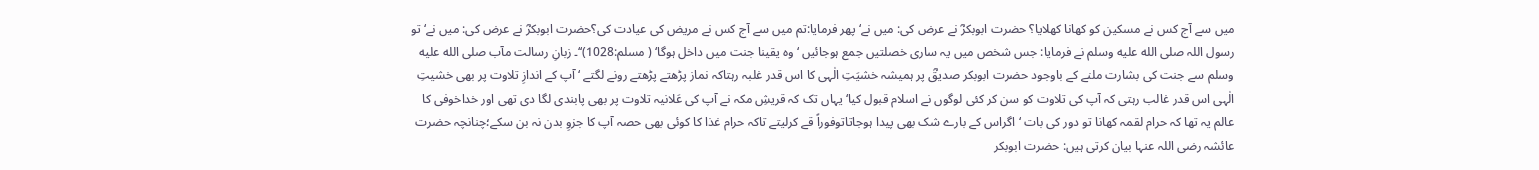میں سے آج کس نے مسکین کو کھانا کھلایا؟ حضرت ابوبکرؓ نے عرض کی: میں نے‘ پھر فرمایا:تم میں سے آج کس نے مریض کی عیادت کی؟حضرت ابوبکرؓ نے عرض کی: میں نے‘ تو رسول اللہ صلى الله عليه وسلم نے فرمایا: جس شخص میں یہ ساری خصلتیں جمع ہوجائیں ‘وہ یقینا جنت میں داخل ہوگا‘ ( مسلم:1028)‘‘۔ زبانِ رسالت مآب صلى الله عليه وسلم سے جنت کی بشارت ملنے کے باوجود حضرت ابوبکر صدیقؓ پر ہمیشہ خشیَتِ الٰہی کا اس قدر غلبہ رہتاکہ نماز پڑھتے پڑھتے رونے لگتے ‘ آپ کے اندازِ تلاوت پر بھی خشیتِ الٰہی اس قدر غالب رہتی کہ آپ کی تلاوت کو سن کر کئی لوگوں نے اسلام قبول کیا‘ یہاں تک کہ قریشِ مکہ نے آپ کی عَلانیہ تلاوت پر بھی پابندی لگا دی تھی اور خداخوفی کا عالم یہ تھا کہ حرام لقمہ کھانا تو دور کی بات ‘اگراس کے بارے شک بھی پیدا ہوجاتاتوفوراً قے کرلیتے تاکہ حرام غذا کا کوئی بھی حصہ آپ کا جزوِ بدن نہ بن سکے؛چنانچہ حضرت عائشہ رضی اللہ عنہا بیان کرتی ہیں: حضرت ابوبکر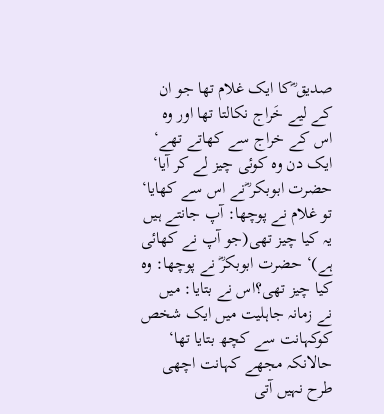صدیق ؓکا ایک غلام تھا جو ان کے لیے خَراج نکالتا تھا اور وہ اس کے خراج سے کھاتے تھے‘ ایک دن وہ کوئی چیز لے کر آیا‘ حضرت ابوبکر ؓنے اس سے کھایا‘ تو غلام نے پوچھا: آپ جانتے ہیں یہ کیا چیز تھی(جو آپ نے کھائی ہے)‘ حضرت ابوبکرؓ نے پوچھا: وہ کیا چیز تھی؟اس نے بتایا: میں نے زمانہ جاہلیت میں ایک شخص کوکہانت سے کچھ بتایا تھا‘ حالانکہ مجھے کہانت اچھی طرح نہیں آتی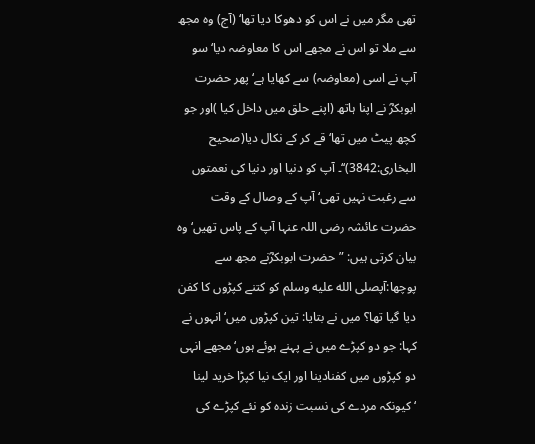تھی مگر میں نے اس کو دھوکا دیا تھا‘ (آج) وہ مجھ سے ملا تو اس نے مجھے اس کا معاوضہ دیا‘ سو آپ نے اسی (معاوضہ) سے کھایا ہے‘ پھر حضرت ابوبکرؓ نے اپنا ہاتھ (اپنے حلق میں داخل کیا )اور جو کچھ پیٹ میں تھا‘قے کر کے نکال دیا(صحیح البخاری:3842)‘‘۔ آپ کو دنیا اور دنیا کی نعمتوں سے رغبت نہیں تھی‘ آپ کے وصال کے وقت حضرت عائشہ رضی اللہ عنہا آپ کے پاس تھیں‘ وہ بیان کرتی ہیں: ”حضرت ابوبکرؓنے مجھ سے پوچھا:آپصلى الله عليه وسلم کو کتنے کپڑوں کا کفن دیا گیا تھا؟ میں نے بتایا: تین کپڑوں میں‘ انہوں نے کہا: جو دو کپڑے میں نے پہنے ہوئے ہوں‘ مجھے انہی دو کپڑوں میں کفنادینا اور ایک نیا کپڑا خرید لینا ‘کیونکہ مردے کی نسبت زندہ کو نئے کپڑے کی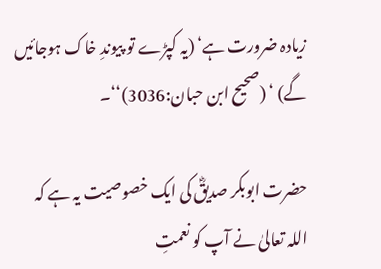زیادہ ضرورت ہے‘ (یہ کپڑے تو پیوندِ خاک ہوجائیں گے) ‘ (صحیح ابن حبان:3036)‘‘۔

حضرت ابوبکر صدیقؓ کی ایک خصوصیت یہ ہے کہ اللہ تعالیٰ نے آپ کو نعمتِ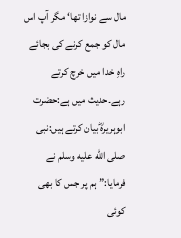مال سے نوازا تھا‘ مگر آپ اس مال کو جمع کرنے کی بجائے راہِ خدا میں خرچ کرتے رہے۔حدیث میں ہے:حضرت ابوہریرہؓ بیان کرتے ہیں:نبی صلى الله عليه وسلم نے فرمایا:”ہم پر جس کا بھی کوئی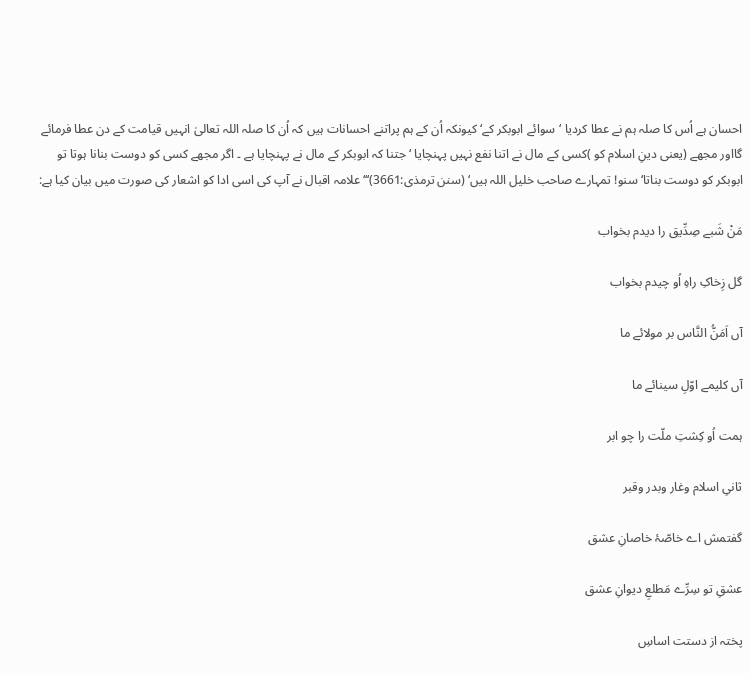احسان ہے اُس کا صلہ ہم نے عطا کردیا ‘سوائے ابوبکر کے‘کیونکہ اُن کے ہم پراتنے احسانات ہیں کہ اُن کا صلہ اللہ تعالیٰ انہیں قیامت کے دن عطا فرمائے گااور مجھے (یعنی دینِ اسلام کو )کسی کے مال نے اتنا نفع نہیں پہنچایا ‘جتنا کہ ابوبکر کے مال نے پہنچایا ہے ۔ اگر مجھے کسی کو دوست بنانا ہوتا تو ابوبکر کو دوست بناتا‘سنو! تمہارے صاحب خلیل اللہ ہیں‘ (سنن ترمذی:3661)‘‘‘ علامہ اقبال نے آپ کی اسی ادا کو اشعار کی صورت میں بیان کیا ہے:

مَنْ شَبے صِدِّیق را دیدم بخواب

گل زِخاکِ راہِ اُو چیدم بخواب

آں اَمَنُّ النَّاس بر مولائے ما

آں کلیمے اوّلِ سینائے ما

ہمت اُو کِشتِ ملّت را چو ابر

ثانیِ اسلام وغار وبدر وقبر

گفتمش اے خاصّۂ خاصانِ عشق

عشقِ تو سِرِّے مَطلعِ دیوانِ عشق

پختہ از دستت اساسِ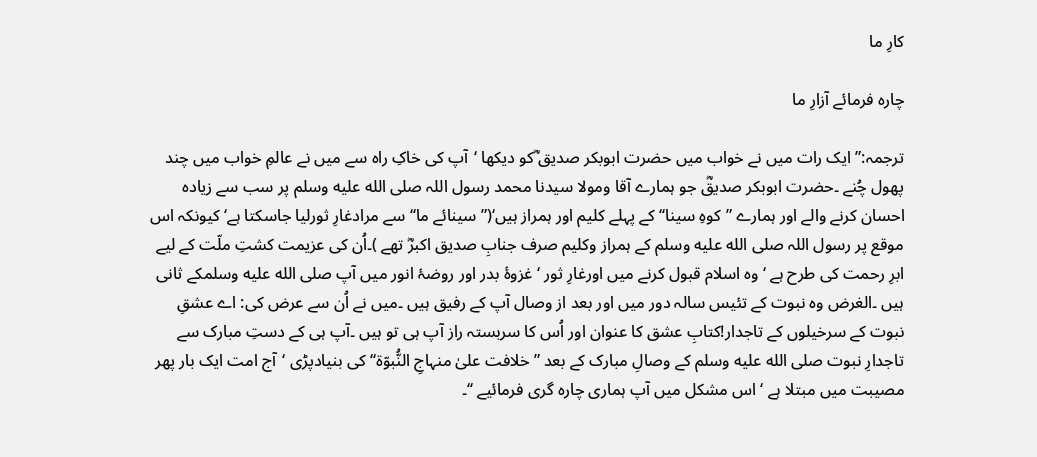کارِ ما

چارہ فرمائے آزارِ ما

ترجمہ:” ایک رات میں نے خواب میں حضرت ابوبکر صدیق ؓکو دیکھا ‘آپ کی خاکِ راہ سے میں نے عالمِ خواب میں چند پھول چُنے ۔حضرت ابوبکر صدیقؓ جو ہمارے آقا ومولا سیدنا محمد رسول اللہ صلى الله عليه وسلم پر سب سے زیادہ احسان کرنے والے اور ہمارے ”کوہِ سینا‘‘ کے پہلے کلیم اور ہمراز ہیں‘(”سینائے ما‘‘ سے مرادغارِ ثورلیا جاسکتا ہے‘ کیونکہ اس موقع پر رسول اللہ صلى الله عليه وسلم کے ہمراز وکلیم صرف جنابِ صدیق اکبرؓ تھے )۔اُن کی عزیمت کشتِ ملّت کے لیے ابرِ رحمت کی طرح ہے ‘وہ اسلام قبول کرنے میں اورغارِ ثور ‘غزوۂ بدر اور روضۂ انور میں آپ صلى الله عليه وسلمکے ثانی ہیں ۔الغرض وہ نبوت کے تئیس سالہ دور میں اور بعد از وصال آپ کے رفیق ہیں ۔میں نے اُن سے عرض کی: اے عشقِ نبوت کے سرخیلوں کے تاجدار!کتابِ عشق کا عنوان اور اُس کا سربستہ راز آپ ہی تو ہیں ۔آپ ہی کے دستِ مبارک سے تاجدارِ نبوت صلى الله عليه وسلم کے وصالِ مبارک کے بعد ”خلافت علیٰ منہاجِ النُّبوّۃ‘‘ کی بنیادپڑی ‘آج امت ایک بار پھر مصیبت میں مبتلا ہے ‘ اس مشکل میں آپ ہماری چارہ گری فرمائیے ‘‘۔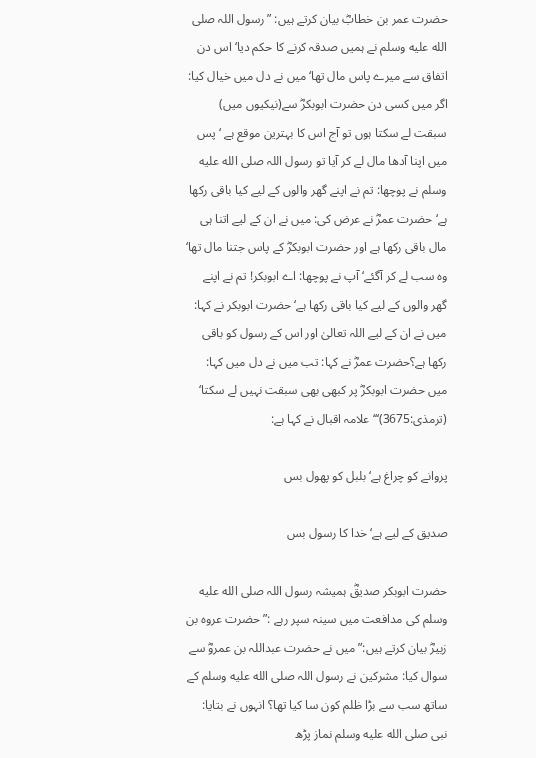حضرت عمر بن خطابؓ بیان کرتے ہیں: ”رسول اللہ صلى الله عليه وسلم نے ہمیں صدقہ کرنے کا حکم دیا‘ اس دن اتفاق سے میرے پاس مال تھا‘ میں نے دل میں خیال کیا: اگر میں کسی دن حضرت ابوبکرؓ سے(نیکیوں میں) سبقت لے سکتا ہوں تو آج اس کا بہترین موقع ہے ‘پس میں اپنا آدھا مال لے کر آیا تو رسول اللہ صلى الله عليه وسلم نے پوچھا: تم نے اپنے گھر والوں کے لیے کیا باقی رکھا ہے‘ حضرت عمرؓ نے عرض کی: میں نے ان کے لیے اتنا ہی مال باقی رکھا ہے اور حضرت ابوبکرؓ کے پاس جتنا مال تھا‘ وہ سب لے کر آگئے‘ آپ نے پوچھا: اے ابوبکر! تم نے اپنے گھر والوں کے لیے کیا باقی رکھا ہے‘ حضرت ابوبکر نے کہا: میں نے ان کے لیے اللہ تعالیٰ اور اس کے رسول کو باقی رکھا ہے؟حضرت عمرؓ نے کہا: تب میں نے دل میں کہا: میں حضرت ابوبکرؓ پر کبھی بھی سبقت نہیں لے سکتا‘ (ترمذی:3675)‘‘‘ علامہ اقبال نے کہا ہے:

پروانے کو چراغ ہے‘ بلبل کو پھول بس

صدیق کے لیے ہے‘ خدا کا رسول بس

حضرت ابوبکر صدیقؓ ہمیشہ رسول اللہ صلى الله عليه وسلم کی مدافعت میں سینہ سپر رہے :”حضرت عروہ بن زبیرؓ بیان کرتے ہیں:” میں نے حضرت عبداللہ بن عمروؓ سے سوال کیا: مشرکین نے رسول اللہ صلى الله عليه وسلم کے ساتھ سب سے بڑا ظلم کون سا کیا تھا؟ انہوں نے بتایا: نبی صلى الله عليه وسلم نماز پڑھ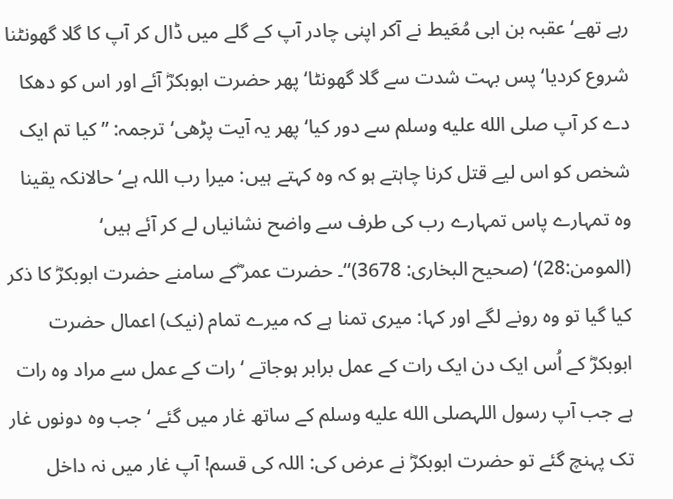رہے تھے‘ عقبہ بن ابی مُعَیط نے آکر اپنی چادر آپ کے گلے میں ڈال کر آپ کا گلا گھونٹنا شروع کردیا‘ پس بہت شدت سے گلا گھونٹا‘ پھر حضرت ابوبکرؓ آئے اور اس کو دھکا دے کر آپ صلى الله عليه وسلم سے دور کیا‘ پھر یہ آیت پڑھی‘ترجمہ: ”کیا تم ایک شخص کو اس لیے قتل کرنا چاہتے ہو کہ وہ کہتے ہیں: میرا رب اللہ ہے‘ حالانکہ یقینا وہ تمہارے پاس تمہارے رب کی طرف سے واضح نشانیاں لے کر آئے ہیں‘ (المومن:28)‘ (صحیح البخاری: 3678)‘‘۔ حضرت عمر ؓکے سامنے حضرت ابوبکرؓ کا ذکر کیا گیا تو وہ رونے لگے اور کہا: میری تمنا ہے کہ میرے تمام (نیک) اعمال حضرت ابوبکرؓ کے اُس ایک دن ایک رات کے عمل برابر ہوجاتے ‘ رات کے عمل سے مراد وہ رات ہے جب آپ رسول اللہصلى الله عليه وسلم کے ساتھ غار میں گئے ‘جب وہ دونوں غار تک پہنچ گئے تو حضرت ابوبکرؓ نے عرض کی: اللہ کی قسم! آپ غار میں نہ داخل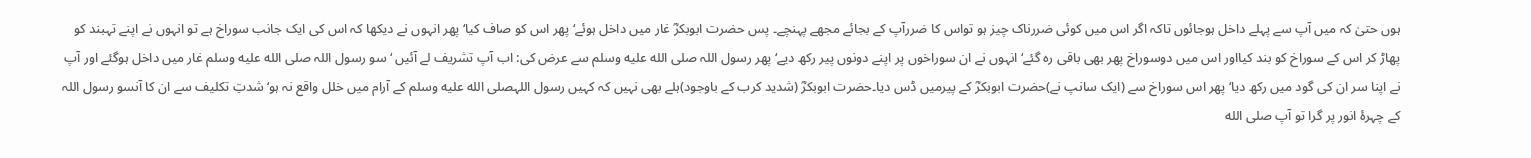ہوں حتیٰ کہ میں آپ سے پہلے داخل ہوجائوں تاکہ اگر اس میں کوئی ضررناک چیز ہو تواس کا ضررآپ کے بجائے مجھے پہنچے۔ پس حضرت ابوبکرؓ غار میں داخل ہوئے‘ پھر اس کو صاف کیا‘ پھر انہوں نے دیکھا کہ اس کی ایک جانب سوراخ ہے تو انہوں نے اپنے تہبند کو پھاڑ کر اس کے سوراخ کو بند کیااور اس میں دوسوراخ پھر بھی باقی رہ گئے‘ انہوں نے ان سوراخوں پر اپنے دونوں پیر رکھ دیے‘ پھر رسول اللہ صلى الله عليه وسلم سے عرض کی: اب آپ تشریف لے آئیں ‘ سو رسول اللہ صلى الله عليه وسلم غار میں داخل ہوگئے اور آپ نے اپنا سر ان کی گود میں رکھ دیا‘ پھر اس سوراخ سے (ایک سانپ نے)حضرت ابوبکرؓ کے پیرمیں ڈس دیا۔حضرت ابوبکرؓ (شدید کرب کے باوجود)ہلے بھی نہیں کہ کہیں رسول اللہصلى الله عليه وسلم کے آرام میں خلل واقع نہ ہو‘ شدتِ تکلیف سے ان کا آنسو رسول اللہ کے چہرۂ انور پر گرا تو آپ صلى الله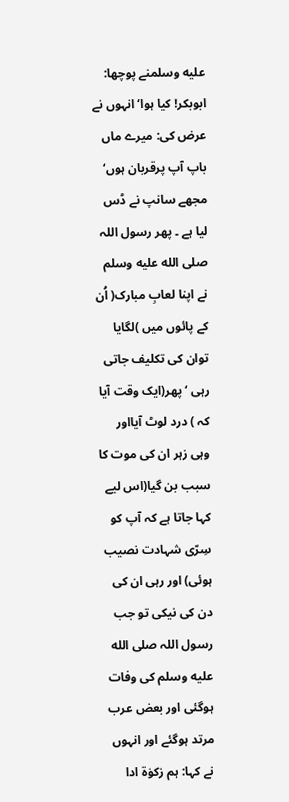عليه وسلمنے پوچھا: ابوبکر! کیا ہوا‘ انہوں نے عرض کی: میرے ماں باپ آپ پرقربان ہوں‘ مجھے سانپ نے ڈس لیا ہے ۔ پھر رسول اللہ صلى الله عليه وسلم نے اپنا لعابِ مبارک( اُن کے پائوں میں )لگایا توان کی تکلیف جاتی رہی ‘ پھر(ایک وقت آیا کہ ) درد لوٹ آیااور وہی زہر ان کی موت کا سبب بن گیا(اس لیے کہا جاتا ہے کہ آپ کو سِرّی شہادت نصیب ہوئی) اور رہی ان کی دن کی نیکی تو جب رسول اللہ صلى الله عليه وسلم کی وفات ہوگئی اور بعض عرب مرتد ہوگئے اور انہوں نے کہا: ہم زکوٰۃ ادا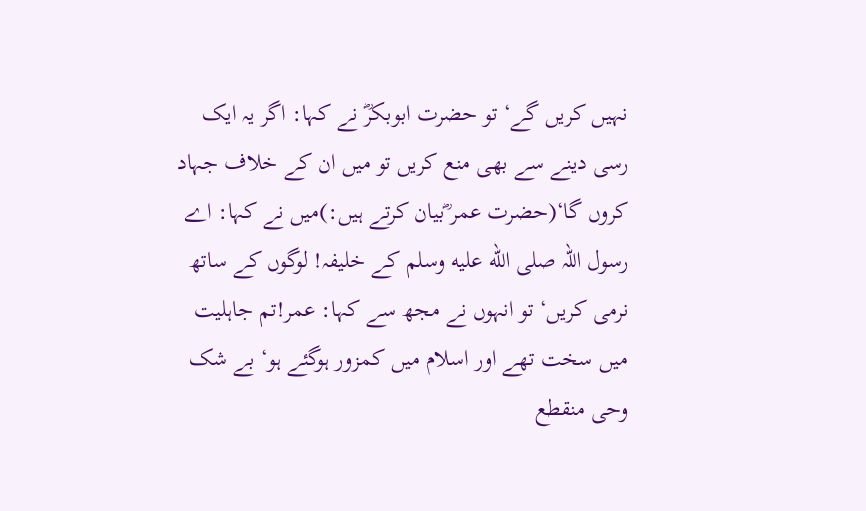نہیں کریں گے‘ تو حضرت ابوبکرؓ نے کہا: اگر یہ ایک رسی دینے سے بھی منع کریں تو میں ان کے خلاف جہاد کروں گا‘(حضرت عمر ؓبیان کرتے ہیں:)میں نے کہا: اے رسول اللہ صلى الله عليه وسلم کے خلیفہ! لوگوں کے ساتھ نرمی کریں‘ تو انہوں نے مجھ سے کہا: عمر!تم جاہلیت میں سخت تھے اور اسلام میں کمزور ہوگئے ہو‘ بے شک وحی منقطع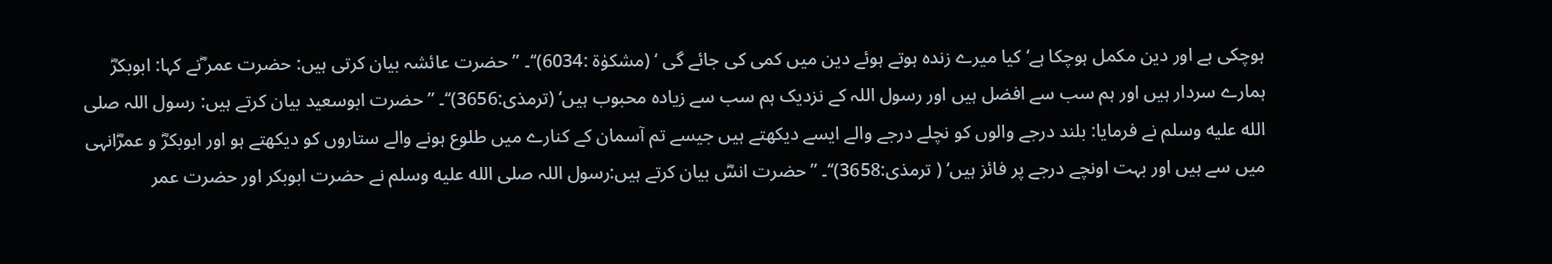ہوچکی ہے اور دین مکمل ہوچکا ہے‘ کیا میرے زندہ ہوتے ہوئے دین میں کمی کی جائے گی ‘ (مشکوٰۃ :6034)‘‘۔ ” حضرت عائشہ بیان کرتی ہیں: حضرت عمر ؓنے کہا: ابوبکرؓ ہمارے سردار ہیں اور ہم سب سے افضل ہیں اور رسول اللہ کے نزدیک ہم سب سے زیادہ محبوب ہیں‘ (ترمذی:3656)‘‘۔ ”حضرت ابوسعید بیان کرتے ہیں: رسول اللہ صلى الله عليه وسلم نے فرمایا: بلند درجے والوں کو نچلے درجے والے ایسے دیکھتے ہیں جیسے تم آسمان کے کنارے میں طلوع ہونے والے ستاروں کو دیکھتے ہو اور ابوبکرؓ و عمرؓانہی میں سے ہیں اور بہت اونچے درجے پر فائز ہیں‘ ( ترمذی:3658)‘‘۔ ”حضرت انسؓ بیان کرتے ہیں:رسول اللہ صلى الله عليه وسلم نے حضرت ابوبکر اور حضرت عمر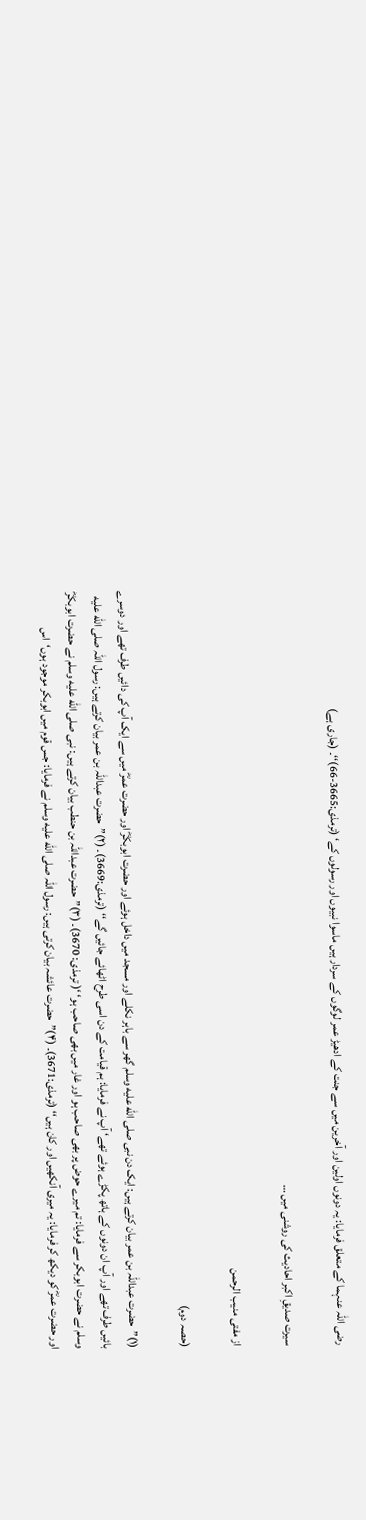رضی اللہ عنہما کے متعلق فرمایا: یہ دونوں اولین اور آخرین میں سے جنت کے ادھیڑ عمر لوگوں کے سردار ہیں ماسوا نبیوں اور رسولوں کے‘ (ترمذی:3665-66)‘‘۔ (جاری ہے)

سیرت صدیقِ اکبر احادیث کی روشنی میں …

از مفتی منیب الرحمن

(حصہ دوم)

(۱)”حضرت عبداللہ بن عمر بیان کرتے ہیں: ایک دن نبی صلى الله عليه وسلم گھر سے باہر نکلے اور مسجد میں داخل ہوئے اور حضرت ابوبکرؓ اور حضرت عمرؓ میں سے ایک آپ کی دائیں طرف تھے اور دوسرے بائیں طرف تھے اور آپ ان دونوں کے ہاتھ پکڑے ہوئے تھے‘ آپ نے فرمایا: ہم قیامت کے دن اسی طرح اٹھائے جائیں گے‘‘ (ترمذی:3669)۔ (۲)”حضرت عبداللہ بن عمر بیان کرتے ہیں: رسول اللہ صلى الله عليه وسلم نے حضرت ابوبکر سے فرمایا: تم میرے حوض پر بھی صاحب ہو اور غار میں بھی صاحب ہو‘ ‘( ترمذی: 3670)۔ (۳)”حضرت عبداللہ بن حنطب بیان کرتے ہیں: نبی صلى الله عليه وسلم نے حضرت ابوبکرؓ اور حضرت عمرؓ کو دیکھ کر فرمایا: یہ میری آنکھیں اور کان ہیں‘‘ (ترمذی:3671)۔ (۴)”حضرت عائشہ بیان کرتی ہیں: رسول اللہ صلى الله عليه وسلم نے فرمایا: جس قوم میں ابوبکر موجود ہوں‘اس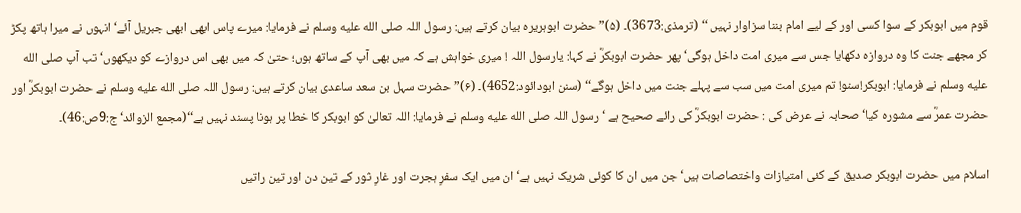قوم میں ابوبکر کے سوا کسی اور کے لیے امام بننا سزاوار نہیں ‘‘ (ترمذی:3673)۔ (۵)” حضرت ابوہریرہ بیان کرتے ہیں: رسول اللہ صلى الله عليه وسلم نے فرمایا: میرے پاس ابھی ابھی جبریل آئے‘ انہوں نے میرا ہاتھ پکڑ کر مجھے جنت کا وہ دروازہ دکھایا جس سے میری امت داخل ہوگی‘ پھر حضرت ابوبکرؓ نے کہا: یارسول اللہ ! میری خواہش ہے کہ میں بھی آپ کے ساتھ ہوں؛ حتیٰ کہ میں بھی اس دروازے کو دیکھوں‘ تب آپ صلى الله عليه وسلم نے فرمایا: ابوبکر!سنو! تم میری امت میں سب سے پہلے جنت میں داخل ہوگے‘‘ (سنن ابودائود:4652)۔ (۶)”حضرت سہل بن سعد ساعدی بیان کرتے ہیں: رسول اللہ صلى الله عليه وسلم نے حضرت ابوبکرؓ اور حضرت عمرؓ سے مشورہ کیا‘ صحابہ نے عرض کی : حضرت ابوبکرؓ کی رائے صحیح ہے ‘رسول اللہ صلى الله عليه وسلم نے فرمایا: اللہ تعالیٰ کو ابوبکر کا خطا پر ہونا پسند نہیں ہے‘‘(مجمع الزوائد‘ ج:9ص:46)۔

اسلام میں حضرت ابوبکر صدیق کے کئی امتیازات واختصاصات ہیں‘ جن میں ان کا کوئی شریک نہیں ہے‘ ان میں ایک سفرِ ہجرت اور غارِ ثور کے تین دن اور تین راتیں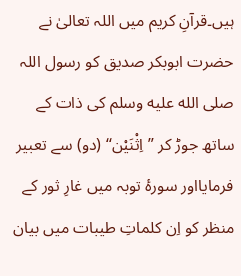ہیں۔قرآنِ کریم میں اللہ تعالیٰ نے حضرت ابوبکر صدیق کو رسول اللہ صلى الله عليه وسلم کی ذات کے ساتھ جوڑ کر ”اِثْنَیْن‘‘ (دو) سے تعبیر فرمایااور سورۂ توبہ میں غارِ ثور کے منظر کو اِن کلماتِ طیبات میں بیان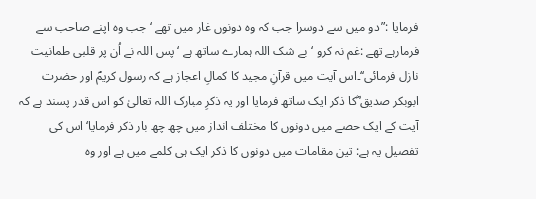فرمایا :”دو میں سے دوسرا جب کہ وہ دونوں غار میں تھے ‘ جب وہ اپنے صاحب سے فرمارہے تھے :غم نہ کرو ‘بے شک اللہ ہمارے ساتھ ہے ‘پس اللہ نے اُن پر قلبی طمانیت نازل فرمائی‘‘۔اس آیت میں قرآنِ مجید کا کمالِ اعجاز ہے کہ رسول کریمؐ اور حضرت ابوبکر صدیق ؓکا ذکر ایک ساتھ فرمایا اور یہ ذکرِ مبارک اللہ تعالیٰ کو اس قدر پسند ہے کہ آیت کے ایک حصے میں دونوں کا مختلف انداز میں چھ چھ بار ذکر فرمایا‘اس کی تفصیل یہ ہے: تین مقامات میں دونوں کا ذکر ایک ہی کلمے میں ہے اور وہ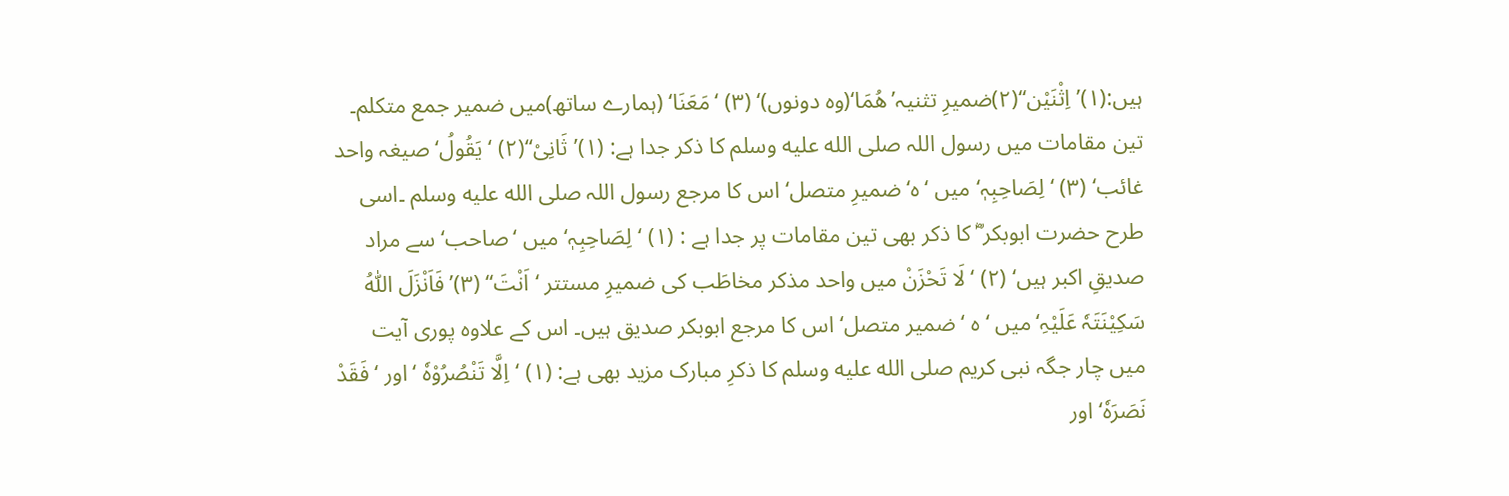ہیں:(۱)’اِثْنَیْن‘‘(۲)ضمیرِ تثنیہ’ھُمَا‘(وہ دونوں)‘ (۳) ‘مَعَنَا‘ (ہمارے ساتھ)میں ضمیر جمع متکلم۔ تین مقامات میں رسول اللہ صلى الله عليه وسلم کا ذکر جدا ہے: (۱)’ثَانِیْ‘‘(۲) ‘یَقُولُ‘ صیغہ واحد غائب‘ (۳) ‘لِصَاحِبِہٖ‘ میں ‘ہ‘ضمیرِ متصل‘ اس کا مرجع رسول اللہ صلى الله عليه وسلم ۔اسی طرح حضرت ابوبکر ؓ کا ذکر بھی تین مقامات پر جدا ہے : (۱) ‘لِصَاحِبِہٖ‘میں ‘صاحب‘ سے مراد صدیقِ اکبر ہیں‘ (۲) ‘لَا تَحْزَنْ میں واحد مذکر مخاطَب کی ضمیرِ مستتر ‘اَنْتَ‘‘ (۳)’فَاَنْزَلَ اللّٰہُ سَکِیْنَتَہٗ عَلَیْہِ‘میں ‘ ہ ‘ ضمیر متصل‘ اس کا مرجع ابوبکر صدیق ہیں۔ اس کے علاوہ پوری آیت میں چار جگہ نبی کریم صلى الله عليه وسلم کا ذکرِ مبارک مزید بھی ہے: (۱) ‘اِلَّا تَنْصُرُوْہٗ ‘اور ‘فَقَدْ نَصَرَہٗ‘ اور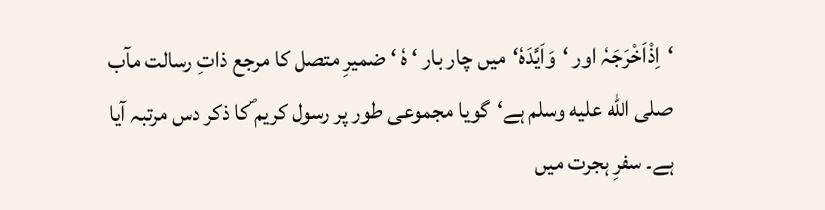‘اِذْاَخْرَجَہٗ اور ‘وَاَیَّدَہٗ‘میں چار بار ‘ ہٗ ‘ ضمیرِ متصل کا مرجع ذاتِ رسالت مآب صلى الله عليه وسلم ہے‘گویا مجموعی طور پر رسول کریم ؐکا ذکر دس مرتبہ آیا ہے۔ سفرِ ہجرت میں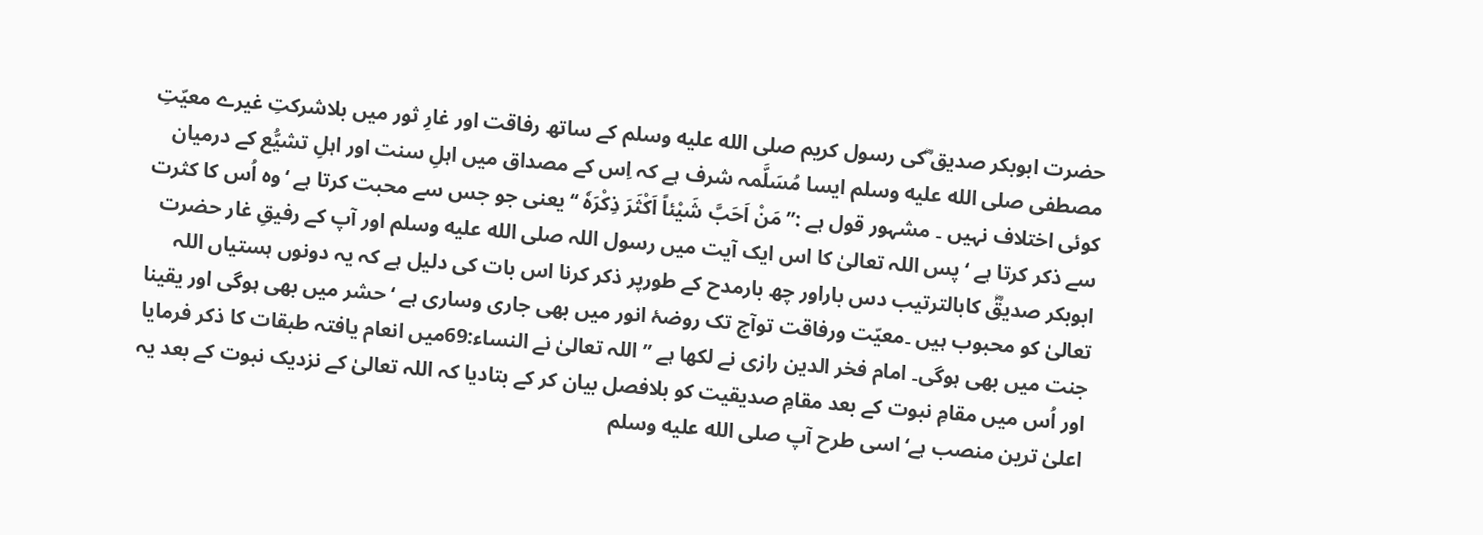حضرت ابوبکر صدیق ؓکی رسول کریم صلى الله عليه وسلم کے ساتھ رفاقت اور غارِ ثور میں بلاشرکتِ غیرے معیّتِ مصطفی صلى الله عليه وسلم ایسا مُسَلَّمہ شرف ہے کہ اِس کے مصداق میں اہلِ سنت اور اہلِ تشیُّع کے درمیان کوئی اختلاف نہیں ۔ مشہور قول ہے :”مَنْ اَحَبَّ شَیْئاً اَکْثَرَ ذِکْرَہٗ ‘‘یعنی جو جس سے محبت کرتا ہے ‘وہ اُس کا کثرت سے ذکر کرتا ہے ‘پس اللہ تعالیٰ کا اس ایک آیت میں رسول اللہ صلى الله عليه وسلم اور آپ کے رفیقِ غار حضرت ابوبکر صدیقؓ کابالترتیب دس باراور چھ بارمدح کے طورپر ذکر کرنا اس بات کی دلیل ہے کہ یہ دونوں ہستیاں اللہ تعالیٰ کو محبوب ہیں ۔معیّت ورفاقت توآج تک روضۂ انور میں بھی جاری وساری ہے ‘حشر میں بھی ہوگی اور یقینا جنت میں بھی ہوگی۔ امام فخر الدین رازی نے لکھا ہے ” اللہ تعالیٰ نے النساء:69میں انعام یافتہ طبقات کا ذکر فرمایا اور اُس میں مقامِ نبوت کے بعد مقامِ صدیقیت کو بلافصل بیان کر کے بتادیا کہ اللہ تعالیٰ کے نزدیک نبوت کے بعد یہ اعلیٰ ترین منصب ہے‘اسی طرح آپ صلى الله عليه وسلم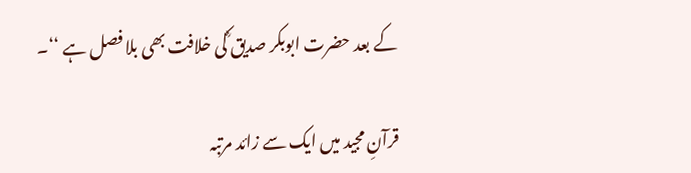کے بعد حضرت ابوبکر صدیق ؓکی خلافت بھی بلا فصل ہے ‘‘۔

قرآنِ مجید میں ایک سے زائد مرتبہ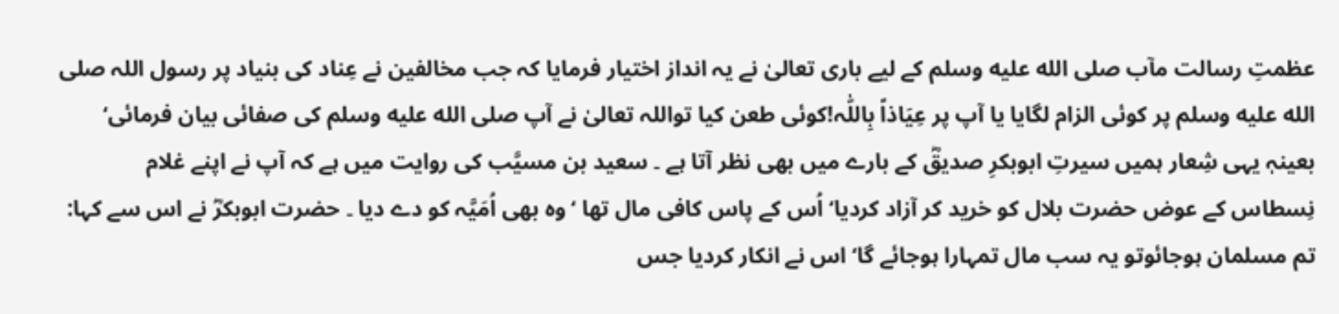عظمتِ رسالت مآب صلى الله عليه وسلم کے لیے باری تعالیٰ نے یہ انداز اختیار فرمایا کہ جب مخالفین نے عِناد کی بنیاد پر رسول اللہ صلى الله عليه وسلم پر کوئی الزام لگایا یا آپ پر عِیَاذاً بِاللّٰہ!کوئی طعن کیا تواللہ تعالیٰ نے آپ صلى الله عليه وسلم کی صفائی بیان فرمائی‘ بعینہٖ یہی شِعار ہمیں سیرتِ ابوبکرِ صدیقؓ کے بارے میں بھی نظر آتا ہے ۔ سعید بن مسیَّب کی روایت میں ہے کہ آپ نے اپنے غلام نِسطاس کے عوض حضرت بلال کو خرید کر آزاد کردیا‘ اُس کے پاس کافی مال تھا ‘وہ بھی اُمَیَّہ کو دے دیا ۔ حضرت ابوبکرؓ نے اس سے کہا: تم مسلمان ہوجائوتو یہ سب مال تمہارا ہوجائے گا‘ اس نے انکار کردیا جس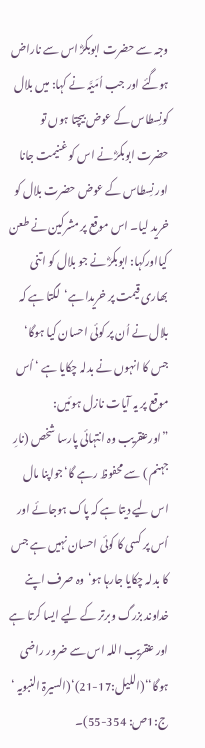وجہ سے حضرت ابوبکرؓ اس سے ناراض ہوگئے اور جب اُمَیَّہ نے کہا: میں بلال کونِسطاس کے عوض بیچتا ہوں تو حضرت ابوبکرؓ نے اس کو غنیمت جانا اور نِسطاس کے عوض حضرت بلال کو خرید لیا۔ اس موقع پر مشرکین نے طعن کیااورکہا: ابوبکرؓ نے جو بلال کو اتنی بھاری قیمت پر خریدا ہے‘لگتا ہے کہ بلال نے اُن پر کوئی احسان کیا ہوگا‘ جس کا انہوں نے بدلہ چکایا ہے ‘ اُس موقع پر یہ آیات نازل ہوئیں: ”اورعنقریب وہ انتہائی پارسا شخص (نارِ جہنم ) سے محفوظ رہے گا‘جواپنا مال اس لیے دیتا ہے کہ پاک ہوجائے اور اُس پر کسی کا کوئی احسان نہیں ہے جس کا بدلہ چکایا جارہا ہو‘وہ صرف اپنے خداوند بزرگ وبرتر کے لیے ایسا کرتا ہے اور عنقریب اللہ اس سے ضرور راضی ہوگا‘‘(اللیل:17-21)‘(السیرۃ النبویہ ‘ ج:1ص: 354-55)۔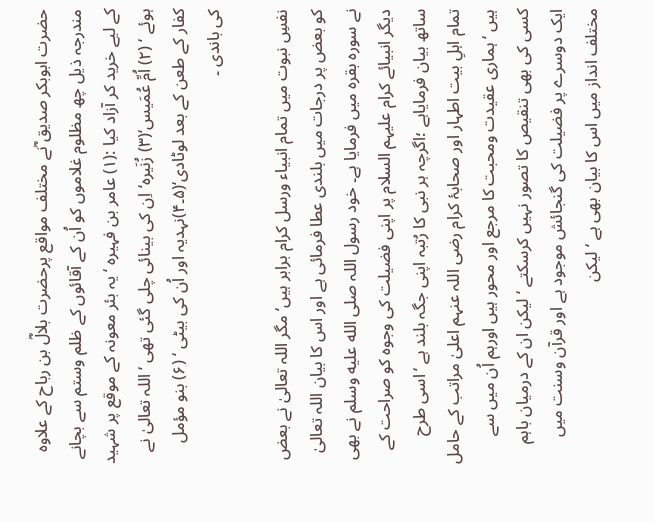حضرت ابوبکر صدیق ؓنے مختلف مواقع پرحضرت بلالؓ بن رباح کے علاوہ مندرجہ ذیل چھ مظلوم غلاموں کو اُن کے آقائوں کے ظلم وستم سے بچانے کے لیے خرید کر آزاد کیا :(۱) عامر بن فہیرہ ‘یہ بئر معونہ کے موقع پر شہید ہوئے ‘ (۲) اُمِّ عُمَیس‘(۳) زُنَیرہ‘اِن کی بینائی چلی گئی تھی ‘اللہ تعالیٰ نے کفار کے طعن کے بعد لوٹادی‘(۵۔۴)نہدیہ اور اُن کی بیٹی ‘ (۶) بنو مؤمل کی باندی ۔

نفسِ نبوت میں تمام انبیاء ورسل کرام برابر ہیں‘ مگر اللہ تعالیٰ نے بعض کو بعض پر درجات میں بلندی عطا فرمائی ہے اور اس کا بیان اللہ تعالیٰ نے سورہ بقرہ میں فرمایا ہے۔ خود رسول اللہ صلى الله عليه وسلم نے بھی دیگر انبیائے کرام علیہم السلام پر اپنی فضیلت کی وجوہ کو صراحت کے ساتھ بیان فرمایاہے ؛اگرچہ ہر نبی کا رُتبہ اپنی جگہ بلند ہے ‘اسی طرح تمام اہلِ بیت اطہار اور صحابۂ کرام رضی اللہ عنہم اعلیٰ مراتب کے حامل ہیں ‘ہماری عقیدت ومحبت کا مرجع اور محور ہیں اورہم اُن میں سے کسی کی بھی تنقیص کا تصور نہیں کرسکتے ‘ لیکن ان کے درمیان باہم ایک دوسرے پر فضیلت کی گنجائش موجود ہے اور قرآن وسنت میں مختلف انداز میں اس کا بیان بھی ہے ‘لیکن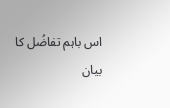اس باہم تفاضُل کا بیان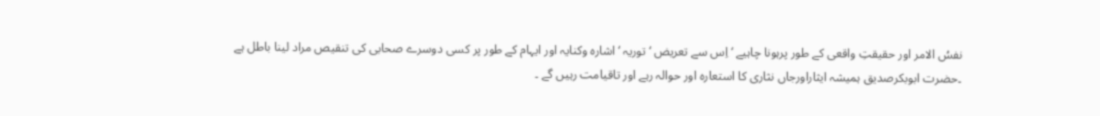نفسُ الامر اور حقیقتِ واقعی کے طور پرہونا چاہیے ‘ اِس سے تعریض ‘ توریہ ‘اشارہ وکنایہ اور ایہام کے طور پر کسی دوسرے صحابی کی تنقیص مراد لینا باطل ہے ۔حضرت ابوبکرصدیق ہمیشہ ایثاراورجاں نثاری کا استعارہ اور حوالہ رہے اور تاقیامت رہیں گے ۔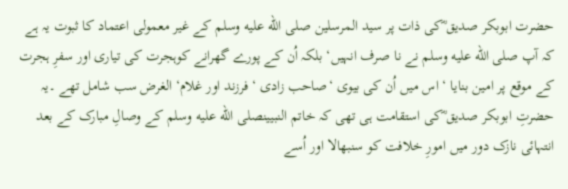حضرت ابوبکر صدیق ؓکی ذات پر سید المرسلین صلى الله عليه وسلم کے غیر معمولی اعتماد کا ثبوت یہ ہے کہ آپ صلى الله عليه وسلم نے نا صرف انہیں‘ بلکہ اُن کے پورے گھرانے کوہجرت کی تیاری اور سفرِ ہجرت کے موقع پر امین بنایا ‘ اس میں اُن کی بیوی ‘صاحب زادی ‘ فرزند اور غلام‘ الغرض سب شامل تھے ۔یہ حضرتِ ابوبکر صدیق ؓکی استقامت ہی تھی کہ خاتم النبیینصلى الله عليه وسلم کے وصالِ مبارک کے بعد انتہائی نازک دور میں امورِ خلافت کو سنبھالا اور اُسے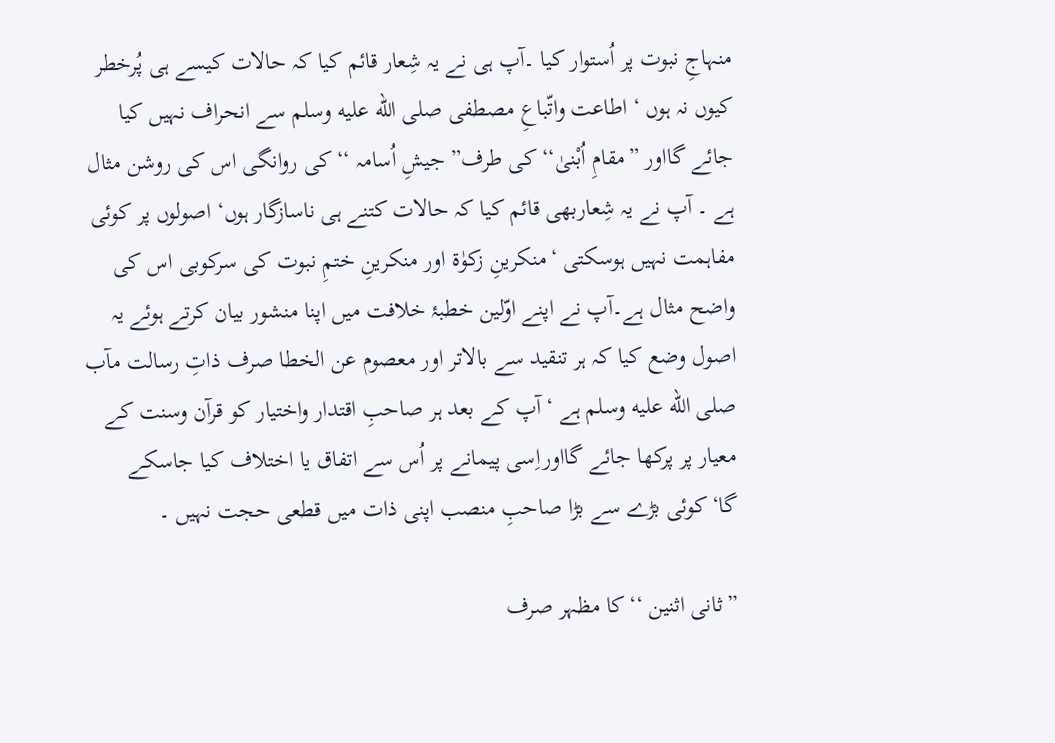منہاجِ نبوت پر اُستوار کیا ۔آپ ہی نے یہ شِعار قائم کیا کہ حالات کیسے ہی پُرخطر کیوں نہ ہوں ‘ اطاعت واتّباعِ مصطفی صلى الله عليه وسلم سے انحراف نہیں کیا جائے گااور ”مقامِ اُبْنیٰ‘‘کی طرف” جیشِ اُسامہ ‘‘کی روانگی اس کی روشن مثال ہے ۔ آپ نے یہ شِعاربھی قائم کیا کہ حالات کتنے ہی ناسازگار ہوں‘ اصولوں پر کوئی مفاہمت نہیں ہوسکتی ‘منکرینِ زکوٰۃ اور منکرینِ ختمِ نبوت کی سرکوبی اس کی واضح مثال ہے۔آپ نے اپنے اوّلین خطبۂ خلافت میں اپنا منشور بیان کرتے ہوئے یہ اصول وضع کیا کہ ہر تنقید سے بالاتر اور معصوم عن الخطا صرف ذاتِ رسالت مآب صلى الله عليه وسلم ہے ‘آپ کے بعد ہر صاحبِ اقتدار واختیار کو قرآن وسنت کے معیار پر پرکھا جائے گااوراِسی پیمانے پر اُس سے اتفاق یا اختلاف کیا جاسکے گا‘کوئی بڑے سے بڑا صاحبِ منصب اپنی ذات میں قطعی حجت نہیں ۔

”ثانی اثنین ‘‘کا مظہر صرف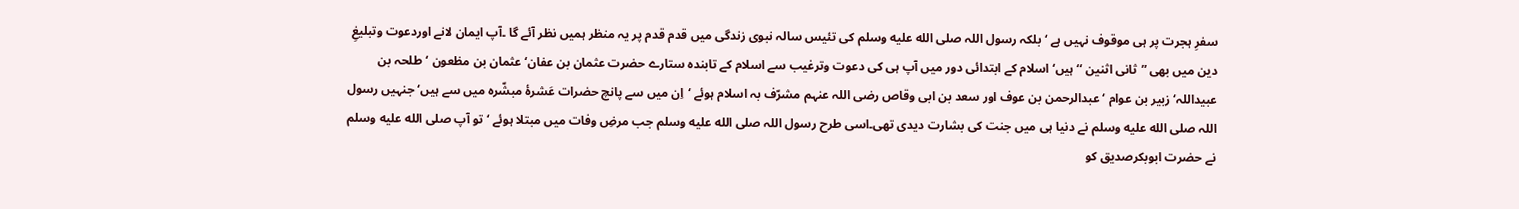سفرِ ہجرت پر ہی موقوف نہیں ہے ‘ بلکہ رسول اللہ صلى الله عليه وسلم کی تئیس سالہ نبوی زندگی میں قدم قدم پر یہ منظر ہمیں نظر آئے گا ۔آپ ایمان لانے اوردعوت وتبلیغِ دین میں بھی ”ثانی اثنین ‘‘ ہیں‘اسلام کے ابتدائی دور میں آپ ہی کی دعوت وترغیب سے اسلام کے تابندہ ستارے حضرت عثمان بن عفان‘ عثمان بن مظعون ‘طلحہ بن عبیداللہ‘ زبیر بن عوام ‘عبدالرحمن بن عوف اور سعد بن ابی وقاص رضی اللہ عنہم مشرّف بہ اسلام ہوئے ‘اِن میں سے پانچ حضرات عَشرۂ مبشّرہ میں سے ہیں‘ جنہیں رسول اللہ صلى الله عليه وسلم نے دنیا ہی میں جنت کی بشارت دیدی تھی۔اسی طرح رسول اللہ صلى الله عليه وسلم جب مرضِ وفات میں مبتلا ہوئے ‘تو آپ صلى الله عليه وسلم نے حضرت ابوبکرصدیق کو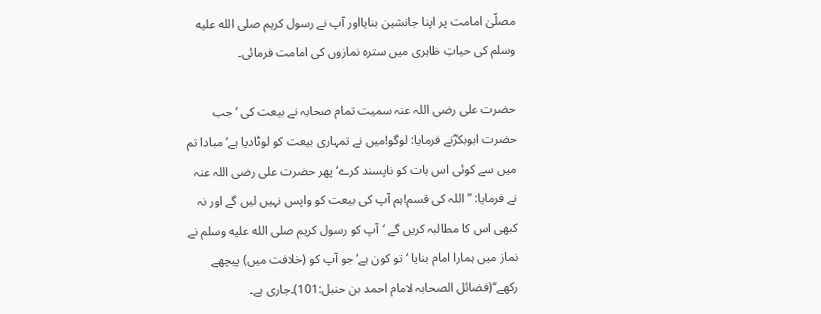مصلّیٰ امامت پر اپنا جانشین بنایااور آپ نے رسول کریم صلى الله عليه وسلم کی حیاتِ ظاہری میں سترہ نمازوں کی امامت فرمائی۔

حضرت علی رضی اللہ عنہ سمیت تمام صحابہ نے بیعت کی ‘جب حضرت ابوبکرؓنے فرمایا: لوگو!میں نے تمہاری بیعت کو لوٹادیا ہے‘ مبادا تم میں سے کوئی اس بات کو ناپسند کرے‘ پھر حضرت علی رضی اللہ عنہ نے فرمایا: ” اللہ کی قسم!ہم آپ کی بیعت کو واپس نہیں لیں گے اور نہ کبھی اس کا مطالبہ کریں گے ‘آپ کو رسول کریم صلى الله عليه وسلم نے نماز میں ہمارا امام بنایا ‘تو کون ہے‘ جو آپ کو (خلافت میں) پیچھے رکھے‘‘(فضائل الصحابہ لامام احمد بن حنبل:101)۔جاری ہے۔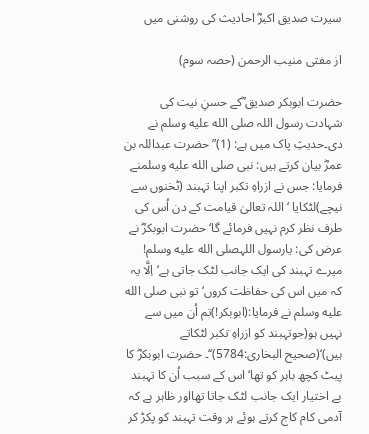سیرت صدیق اکبرؓ احادیث کی روشنی میں

از مفتی منیب الرحمن (حصہ سوم)

حضرت ابوبکر صدیق ؓکے حسنِ نیت کی شہادت رسول اللہ صلى الله عليه وسلم نے دی۔حدیثِ پاک میں ہے: (1)”حضرت عبداللہ بن عمرؓ بیان کرتے ہیں: نبی صلى الله عليه وسلمنے فرمایا: جس نے ازراہِ تکبر اپنا تہبند (ٹخنوں سے نیچے)لٹکایا ‘ اللہ تعالیٰ قیامت کے دن اُس کی طرف نظر کرم نہیں فرمائے گا‘ حضرت ابوبکرؓ نے عرض کی: یارسول اللہصلى الله عليه وسلم! میرے تہبند کی ایک جانب لٹک جاتی ہے‘اِلَّا یہ کہ میں اس کی حفاظت کروں‘ تو نبی صلى الله عليه وسلم نے فرمایا:(ابوبکر!)تم اُن میں سے نہیں ہو(جوتہبند کو ازراہِ تکبر لٹکاتے ہیں)‘(صحیح البخاری:5784)‘‘۔ حضرت ابوبکرؓ کا پیٹ کچھ باہر کو تھا‘اس کے سبب اُن کا تہبند بے اختیار ایک جانب لٹک جاتا تھااور ظاہر ہے کہ آدمی کام کاج کرتے ہوئے ہر وقت تہبند کو پکڑ کر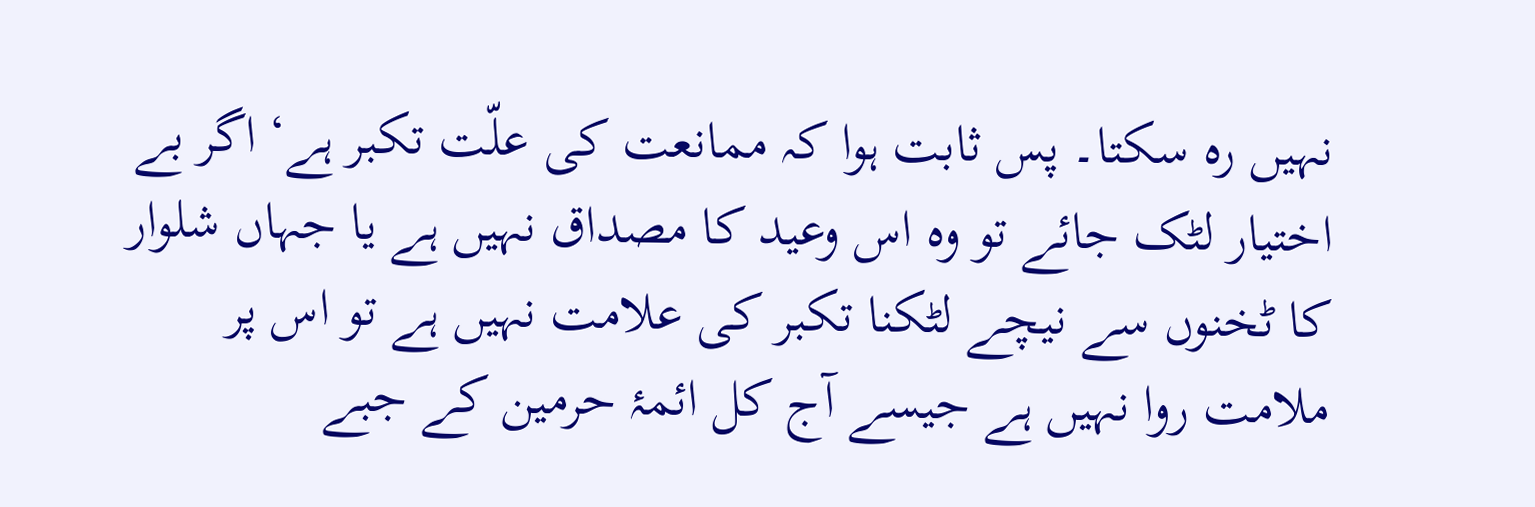نہیں رہ سکتا۔ پس ثابت ہوا کہ ممانعت کی علّت تکبر ہے‘ اگر بے اختیار لٹک جائے تو وہ اس وعید کا مصداق نہیں ہے یا جہاں شلوار کا ٹخنوں سے نیچے لٹکنا تکبر کی علامت نہیں ہے تو اس پر ملامت روا نہیں ہے جیسے آج کل ائمۂ حرمین کے جبے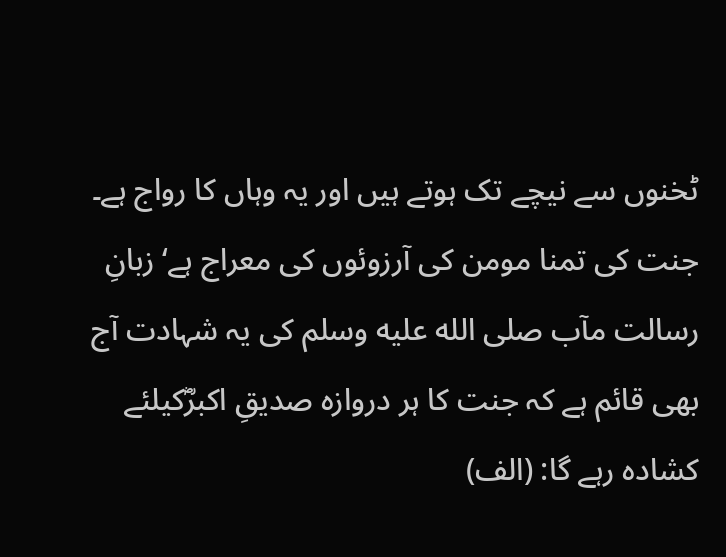ٹخنوں سے نیچے تک ہوتے ہیں اور یہ وہاں کا رواج ہے۔ جنت کی تمنا مومن کی آرزوئوں کی معراج ہے‘ زبانِ رسالت مآب صلى الله عليه وسلم کی یہ شہادت آج بھی قائم ہے کہ جنت کا ہر دروازہ صدیقِ اکبرؓکیلئے کشادہ رہے گا: (الف)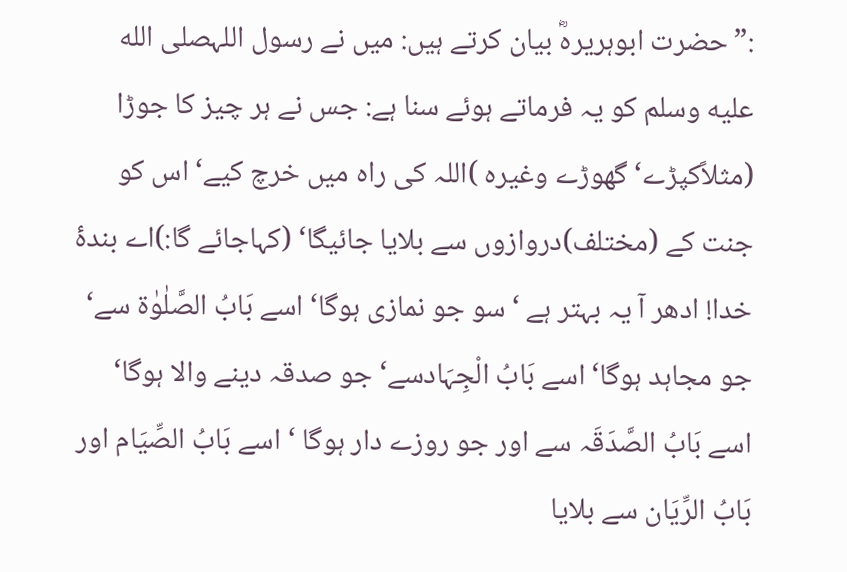:”حضرت ابوہریرہؓ بیان کرتے ہیں: میں نے رسول اللہصلى الله عليه وسلم کو یہ فرماتے ہوئے سنا ہے: جس نے ہر چیز کا جوڑا (مثلاًکپڑے‘ گھوڑے وغیرہ )اللہ کی راہ میں خرچ کیے‘ اس کو جنت کے (مختلف)دروازوں سے بلایا جائیگا‘ (کہاجائے گا:)اے بندۂ خدا! ادھر آ یہ بہتر ہے ‘سو جو نمازی ہوگا‘ اسے بَابُ الصَّلٰوٰۃ سے‘ جو مجاہد ہوگا‘ اسے بَابُ الْجِہَادسے‘ جو صدقہ دینے والا ہوگا‘ اسے بَابُ الصَّدَقَہ سے اور جو روزے دار ہوگا ‘ اسے بَابُ الصِّیَام اور بَابُ الرِّیَان سے بلایا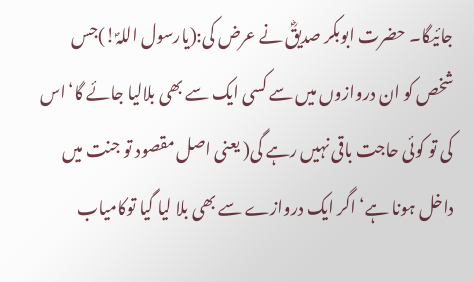جائیگا۔ حضرت ابوبکر صدیقؓ نے عرض کی:(یارسول اللہؐ!)جس شخص کو ان دروازوں میں سے کسی ایک سے بھی بلالیا جائے گا‘اس کی تو کوئی حاجت باقی نہیں رہے گی( یعنی اصل مقصود تو جنت میں داخل ہونا ہے‘ اگر ایک دروازے سے بھی بلا لیا گیا توکامیاب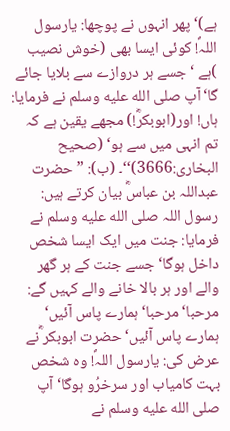ہے)‘پھر انہوں نے پوچھا: یارسول اللہؐ! کوئی ایسا بھی (خوش نصیب )ہے ‘ جسے ہر دروازے سے بلایا جائے گا‘آپ صلى الله عليه وسلم نے فرمایا: ہاں! اور(ابوبکرؓ!) مجھے یقین ہے کہ تم انہی میں سے ہو‘ (صحیح البخاری:3666)‘‘۔ (ب): ”حضرت عبداللہ بن عباسؓ بیان کرتے ہیں: رسول اللہ صلى الله عليه وسلم نے فرمایا: جنت میں ایک ایسا شخص داخل ہوگا‘ جسے جنت کے ہر گھر والے اور ہر بالا خانے والے کہیں گے: مرحبا‘ مرحبا‘ ہمارے پاس آئیں‘ ہمارے پاس آئیں‘ حضرت ابوبکر ؓنے عرض کی: یارسول اللہؐ! وہ شخص بہت کامیاب اور سرخرُو ہوگا‘ آپ صلى الله عليه وسلم نے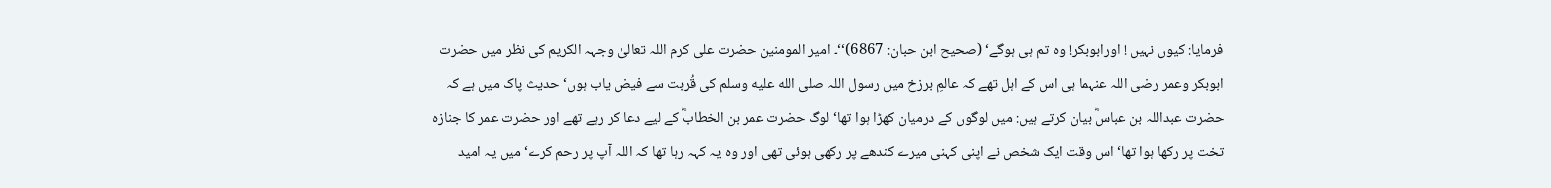فرمایا: کیوں نہیں ! اورابوبکر! وہ تم ہی ہوگے‘ (صحیح ابن حبان: 6867)‘‘۔ امیر المومنین حضرت علی کرم اللہ تعالیٰ وجہہ الکریم کی نظر میں حضرت ابوبکر وعمر رضی اللہ عنہما ہی اس کے اہل تھے کہ عالمِ برزخ میں رسول اللہ صلى الله عليه وسلم کی قُربت سے فیض یاب ہوں‘ حدیث پاک میں ہے کہ حضرت عبداللہ بن عباسؓ بیان کرتے ہیں: میں لوگوں کے درمیان کھڑا ہوا تھا‘ لوگ حضرت عمر بن الخطابؓ کے لیے دعا کر رہے تھے اور حضرت عمر کا جنازہ تخت پر رکھا ہوا تھا‘ اس وقت ایک شخص نے اپنی کہنی میرے کندھے پر رکھی ہوئی تھی اور وہ یہ کہہ رہا تھا کہ اللہ آپ پر رحم کرے‘ میں یہ امید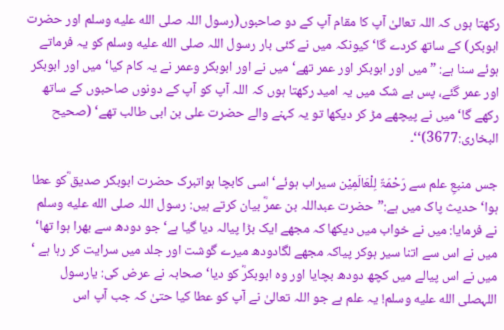رکھتا ہوں کہ اللہ تعالیٰ آپ کا مقام آپ کے دو صاحبوں(رسول اللہ صلى الله عليه وسلم اور حضرت ابوبکر) کے ساتھ کردے گا‘ کیونکہ میں نے کئی بار رسول اللہ صلى الله عليه وسلم کو یہ فرماتے ہوئے سنا ہے: ”میں اور ابوبکر اور عمر تھے‘ میں نے اور ابوبکر وعمر نے یہ کام کیا‘ میں اور ابوبکر اور عمر گئے، پس بے شک میں یہ امید رکھتا ہوں کہ اللہ آپ کو آپ کے دونوں صاحبوں کے ساتھ رکھے گا‘ میں نے پیچھے مڑ کر دیکھا تو یہ کہنے والے حضرت علی بن ابی طالب تھے‘ (صحیح البخاری:3677)‘‘۔

جس منبعِ علم سے رَحْمَۃٌ لِلْعَالَمِیْن سیراب ہوئے‘ اسی کابچا ہواتبرک حضرت ابوبکر صدیق ؓکو عطا ہوا‘ حدیث پاک میں ہے:”حضرت عبداللہ بن عمرؓ بیان کرتے ہیں: رسول اللہ صلى الله عليه وسلم نے فرمایا: میں نے خواب میں دیکھا کہ مجھے ایک بڑا پیالہ دیا گیا ہے‘ جو دودھ سے بھرا ہوا تھا‘ میں نے اس سے اتنا سیر ہوکر پیاکہ مجھے لگادودھ میرے گوشت اور جلد میں سرایت کر رہا ہے ‘ میں نے اس پیالے میں کچھ دودھ بچایا اور وہ ابوبکرؓ کو دیا‘ صحابہ نے عرض کی: یارسول اللہصلى الله عليه وسلم! یہ علم ہے جو اللہ تعالیٰ نے آپ کو عطا کیا حتیٰ کہ جب آپ اس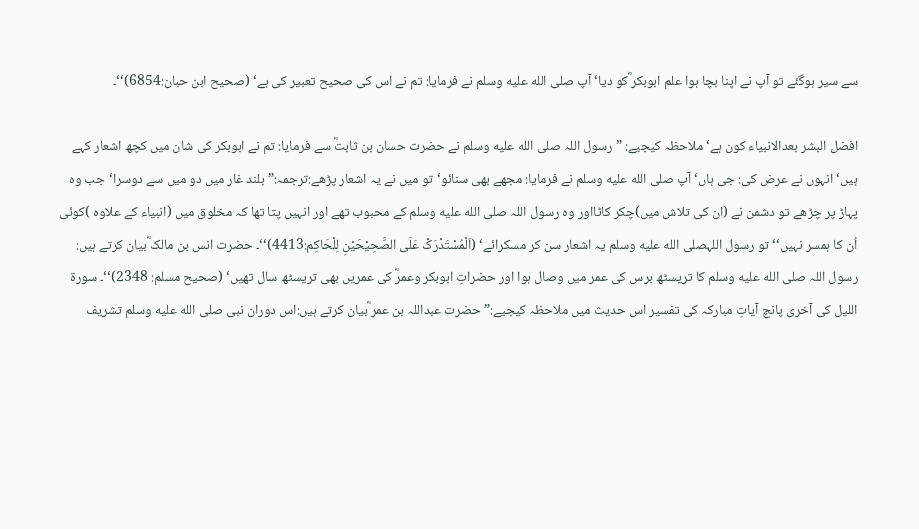سے سیر ہوگئے تو آپ نے اپنا بچا ہوا علم ابوبکر ؓکو دیا‘ آپ صلى الله عليه وسلم نے فرمایا: تم نے اس کی صحیح تعبیر کی ہے‘ (صحیح ابن حبان:6854)‘‘۔

افضل البشر بعدالانبیاء کون ہے‘ ملاحظہ کیجیے: ”رسول اللہ صلى الله عليه وسلم نے حضرت حسان بن ثابتؓ سے فرمایا: تم نے ابوبکر کی شان میں کچھ اشعار کہے ہیں‘ انہوں نے عرض کی: جی ہاں‘ آپ صلى الله عليه وسلم نے فرمایا: مجھے بھی سنائو‘تو میں نے یہ اشعار پڑھے:ترجمہ:”بلند غار میں دو میں سے دوسرا‘جب وہ پہاڑ پر چڑھے تو دشمن نے (ان کی تلاش میں)چکر کاٹااور وہ رسول اللہ صلى الله عليه وسلم کے محبوب تھے اور انہیں پتا تھا کہ مخلوق میں (انبیاء کے علاوہ )کوئی اُن کا ہمسر نہیں‘‘ تو رسول اللہصلى الله عليه وسلم یہ اشعار سن کر مسکرائے‘ (اَلْمُسْتَدْرَکْ عَلَی الصَّحِیْحَیْنِ لِلْحَاکِم:4413)‘‘۔ حضرت انس بن مالک ؓبیان کرتے ہیں: رسول اللہ صلى الله عليه وسلم کا تریسٹھ برس کی عمر میں وصال ہوا اور حضراتِ ابوبکر وعمرؓ کی عمریں بھی تریسٹھ سال تھیں‘ (صحیح مسلم: 2348)‘‘۔ سورۃ اللیل کی آخری پانچ آیاتِ مبارکہ کی تفسیر اس حدیث میں ملاحظہ کیجیے:” حضرت عبداللہ بن عمر ؓبیان کرتے ہیں:اس دوران نبی صلى الله عليه وسلم تشریف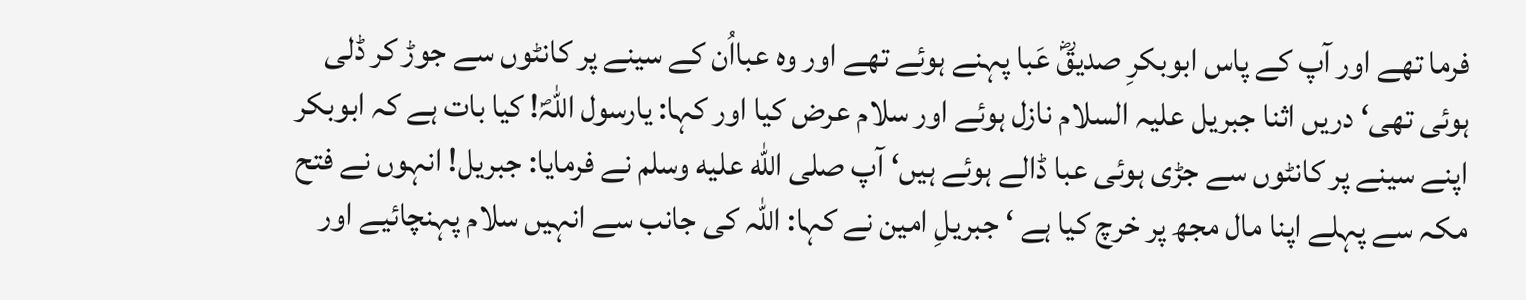فرما تھے اور آپ کے پاس ابوبکرِ صدیقؓ عَبا پہنے ہوئے تھے اور وہ عبااُن کے سینے پر کانٹوں سے جوڑ کر ڈلی ہوئی تھی‘ دریں اثنا جبریل علیہ السلام نازل ہوئے اور سلام عرض کیا اور کہا: یارسول اللہؐ! کیا بات ہے کہ ابوبکر اپنے سینے پر کانٹوں سے جڑی ہوئی عبا ڈالے ہوئے ہیں‘ آپ صلى الله عليه وسلم نے فرمایا: جبریل! انہوں نے فتح مکہ سے پہلے اپنا مال مجھ پر خرچ کیا ہے ‘ جبریلِ امین نے کہا: اللہ کی جانب سے انہیں سلام پہنچائیے اور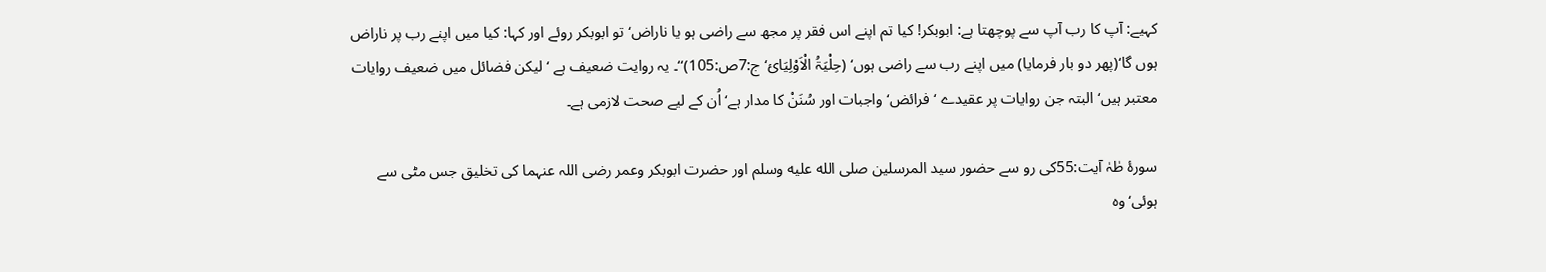کہیے: آپ کا رب آپ سے پوچھتا ہے: ابوبکر! کیا تم اپنے اس فقر پر مجھ سے راضی ہو یا ناراض‘ تو ابوبکر روئے اور کہا: کیا میں اپنے رب پر ناراض ہوں گا‘(پھر دو بار فرمایا) میں اپنے رب سے راضی ہوں‘ (حِلْیَۃُ الْاَوْلِیَائ‘ج:7ص:105)‘‘۔ یہ روایت ضعیف ہے ‘ لیکن فضائل میں ضعیف روایات معتبر ہیں‘ البتہ جن روایات پر عقیدے ‘ فرائض‘ واجبات اور سُنَنْ کا مدار ہے‘اُن کے لیے صحت لازمی ہے۔

سورۂ طٰہٰ آیت:55کی رو سے حضور سید المرسلین صلى الله عليه وسلم اور حضرت ابوبکر وعمر رضی اللہ عنہما کی تخلیق جس مٹی سے ہوئی‘وہ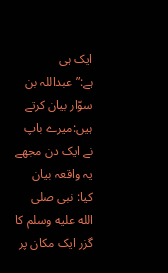ایک ہی ہے:”عبداللہ بن سوّار بیان کرتے ہیں:میرے باپ نے ایک دن مجھے یہ واقعہ بیان کیا: نبی صلى الله عليه وسلم کا گزر ایک مکان پر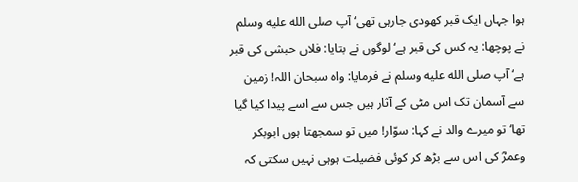ہوا جہاں ایک قبر کھودی جارہی تھی‘ آپ صلى الله عليه وسلم نے پوچھا: یہ کس کی قبر ہے‘ لوگوں نے بتایا: فلاں حبشی کی قبر ہے‘ آپ صلى الله عليه وسلم نے فرمایا: واہ سبحان اللہ! زمین سے آسمان تک اس مٹی کے آثار ہیں جس سے اسے پیدا کیا گیا تھا‘ تو میرے والد نے کہا: سوّار! میں تو سمجھتا ہوں ابوبکر وعمرؓ کی اس سے بڑھ کر کوئی فضیلت ہوہی نہیں سکتی کہ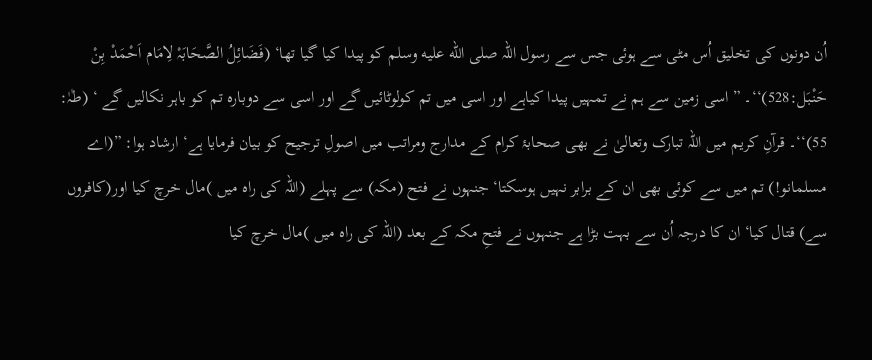اُن دونوں کی تخلیق اُس مٹی سے ہوئی جس سے رسول اللہ صلى الله عليه وسلم کو پیدا کیا گیا تھا‘ (فَضَائِلُ الصَّحَابَہْ لِامَام اَحْمَدْ بِنْ حَنْبَل:528)‘‘۔ ”اسی زمین سے ہم نے تمہیں پیدا کیاہے اور اسی میں تم کولوٹائیں گے اور اسی سے دوبارہ تم کو باہر نکالیں گے ‘ (طٰہٰ: 55)‘‘۔ قرآنِ کریم میں اللہ تبارک وتعالیٰ نے بھی صحابۂ کرام کے مدارج ومراتب میں اصولِ ترجیح کو بیان فرمایا ہے‘ ارشاد ہوا: ”(اے مسلمانو!) تم میں سے کوئی بھی ان کے برابر نہیں ہوسکتا‘ جنہوں نے فتح (مکہ) سے پہلے (اللہ کی راہ میں )مال خرچ کیا اور(کافروں سے) قتال کیا‘ ان کا درجہ اُن سے بہت بڑا ہے جنہوں نے فتحِ مکہ کے بعد (اللہ کی راہ میں )مال خرچ کیا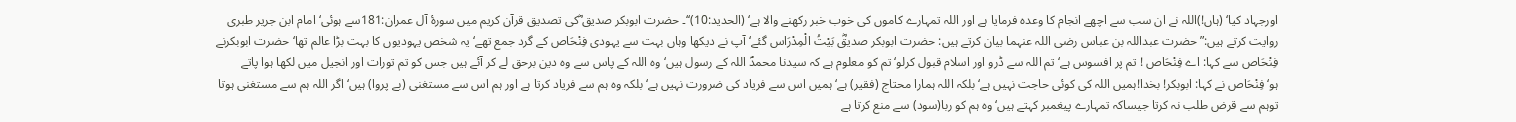اورجہاد کیا‘ (ہاں!)اللہ نے ان سب سے اچھے انجام کا وعدہ فرمایا ہے اور اللہ تمہارے کاموں کی خوب خبر رکھنے والا ہے‘ (الحدید:10)‘‘۔ حضرت ابوبکر صدیق ؓکی تصدیق قرآن کریم میں سورۂ آل عمران:181سے ہوئی‘ امام ابن جریر طبری روایت کرتے ہیں:”حضرت عبداللہ بن عباس رضی اللہ عنہما بیان کرتے ہیں: حضرت ابوبکر صدیقؓ بَیْتُ الْمِدْرَاس گئے‘ آپ نے دیکھا وہاں بہت سے یہودی فِنْحَاص کے گرد جمع تھے‘ یہ شخص یہودیوں کا بہت بڑا عالم تھا‘ حضرت ابوبکرنے فِنْحَاص سے کہا: اے فِنْحَاص ! تم پر افسوس ہے‘ تم اللہ سے ڈرو اور اسلام قبول کرلو‘ تم کو معلوم ہے کہ سیدنا محمدؐ اللہ کے رسول ہیں‘ وہ اللہ کے پاس سے وہ دین برحق لے کر آئے ہیں جس کو تم تورات اور انجیل میں لکھا ہوا پاتے ہو‘فِنْحَاص نے کہا: ابوبکر! بخدا!ہمیں اللہ کی کوئی حاجت نہیں ہے‘ بلکہ اللہ ہمارا محتاج (فقیر) ہے‘ ہمیں اس سے فریاد کی ضرورت نہیں ہے‘ بلکہ وہ ہم سے فریاد کرتا ہے اور ہم اس سے مستغنی (بے پروا) ہیں‘اگر اللہ ہم سے مستغنی ہوتا توہم سے قرض طلب نہ کرتا جیساکہ تمہارے پیغمبر کہتے ہیں‘ وہ ہم کو ربا(سود) سے منع کرتا ہے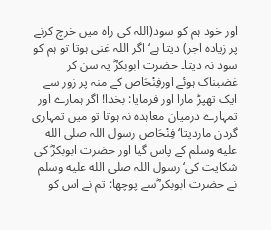اور خود ہم کو سود(اللہ کی راہ میں خرچ کرنے پر زیادہ اجر) دیتا ہے‘ اگر اللہ غنی ہوتا تو ہم کو سود نہ دیتا۔ حضرت ابوبکرؓ یہ سن کر غضبناک ہوئے اورفِنْحَاص کے منہ پر زور سے ایک تھپڑ مارا اور فرمایا: بخدا! اگر ہمارے اور تمہارے درمیان معاہدہ نہ ہوتا تو میں تمہاری گردن ماردیتا‘فِنْحَاص رسول اللہ صلى الله عليه وسلم کے پاس گیا اور حضرت ابوبکرؓ کی شکایت کی‘ رسول اللہ صلى الله عليه وسلم نے حضرت ابوبکر ؓسے پوچھا: تم نے اس کو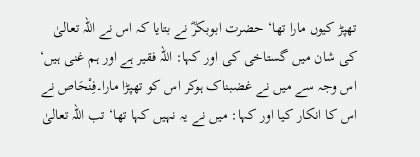تھپڑ کیوں مارا تھا‘ حضرت ابوبکرؓ نے بتایا کہ اس نے اللہ تعالیٰ کی شان میں گستاخی کی اور کہا: اللہ فقیر ہے اور ہم غنی ہیں‘ اس وجہ سے میں نے غضبناک ہوکر اس کو تھپڑا مارا۔فِنْحَاص نے اس کا انکار کیا اور کہا: میں نے یہ نہیں کہا تھا‘ تب اللہ تعالیٰ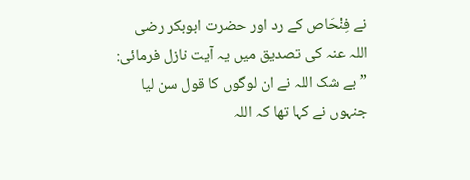نے فِنْحَاص کے رد اور حضرت ابوبکر رضی اللہ عنہ کی تصدیق میں یہ آیت نازل فرمائی: ”بے شک اللہ نے ان لوگوں کا قول سن لیا جنہوں نے کہا تھا کہ اللہ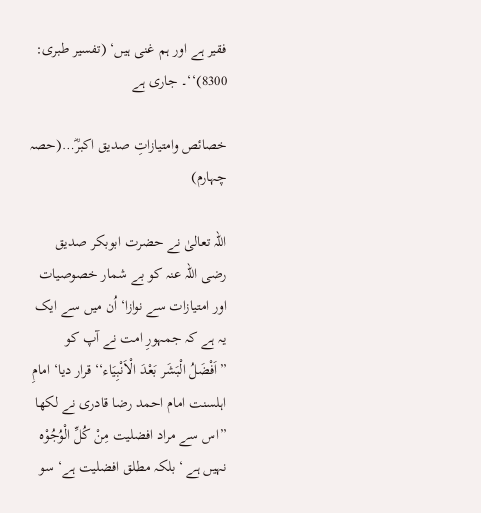فقیر ہے اور ہم غنی ہیں‘ (تفسیر طبری: 8300)‘‘۔ جاری ہے

خصائص وامتیازاتِ صدیق اکبرؓ…(حصہ چہارم)

اللہ تعالیٰ نے حضرت ابوبکر صدیق رضی اللہ عنہ کو بے شمار خصوصیات اور امتیازات سے نوازا‘ اُن میں سے ایک یہ ہے کہ جمہورِ امت نے آپ کو ”اَفْضَلُ الْبَشَر بَعْدَ الْاَنْبِیَاء‘‘ قرار دیا‘ امامِ اہلسنت امام احمد رضا قادری نے لکھا ”اس سے مراد افضلیت مِنْ کُلِّ الْوُجُوْہ نہیں ہے ‘بلکہ مطلق افضلیت ہے‘ سو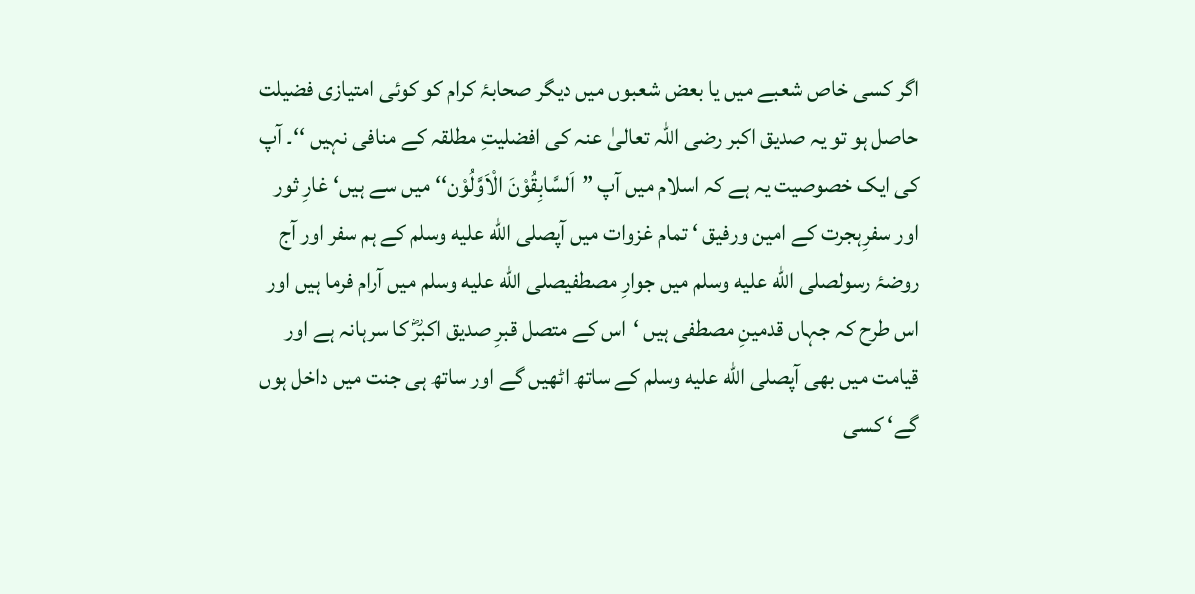اگر کسی خاص شعبے میں یا بعض شعبوں میں دیگر صحابۂ کرام کو کوئی امتیازی فضیلت حاصل ہو تو یہ صدیق اکبر رضی اللہ تعالیٰ عنہ کی افضلیتِ مطلقہ کے منافی نہیں ‘‘۔ آپ کی ایک خصوصیت یہ ہے کہ اسلام میں آپ ”اَلسَّابِقُوْنَ الْاَوَّلُوْن‘‘ میں سے ہیں‘ غارِ ثور اور سفرِہجرت کے امین ورفیق ‘ تمام غزوات میں آپصلى الله عليه وسلم کے ہم سفر اور آج روضۂ رسولصلى الله عليه وسلم میں جوارِ مصطفیصلى الله عليه وسلم میں آرام فرما ہیں اور اس طرح کہ جہاں قدمینِ مصطفی ہیں ‘اس کے متصل قبرِ صدیق اکبرؓ کا سرہانہ ہے اور قیامت میں بھی آپصلى الله عليه وسلم کے ساتھ اٹھیں گے اور ساتھ ہی جنت میں داخل ہوں گے‘ کسی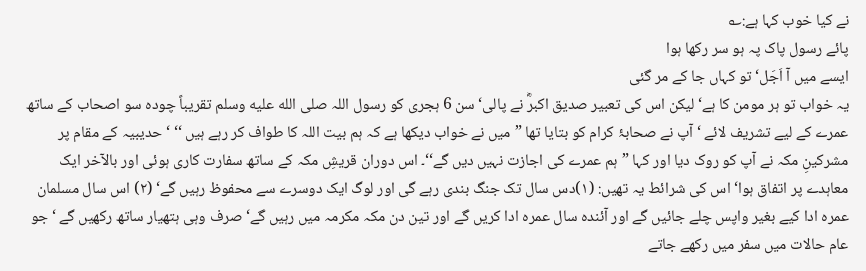نے کیا خوب کہا ہے:؎
پائے رسول پاک پہ ہو سر رکھا ہوا
ایسے میں آ اَجَل‘ تو کہاں جا کے مر گئی
یہ خواب تو ہر مومن کا ہے‘ لیکن اس کی تعبیر صدیق اکبرؓ نے پالی‘ سن 6 ہجری کو رسول اللہ صلى الله عليه وسلم تقریباً چودہ سو اصحاب کے ساتھ عمرے کے لیے تشریف لائے ‘ آپ نے صحابۂ کرام کو بتایا تھا ”میں نے خواب دیکھا ہے کہ ہم بیت اللہ کا طواف کر رہے ہیں ‘‘ ‘ حدیبیہ کے مقام پر مشرکینِ مکہ نے آپ کو روک دیا اور کہا ”ہم عمرے کی اجازت نہیں دیں گے‘‘۔ اس دوران قریشِ مکہ کے ساتھ سفارت کاری ہوئی اور بالآخر ایک معاہدے پر اتفاق ہوا‘ اس کی شرائط یہ تھیں: (۱)دس سال تک جنگ بندی رہے گی اور لوگ ایک دوسرے سے محفوظ رہیں گے‘ (۲) اس سال مسلمان عمرہ ادا کیے بغیر واپس چلے جائیں گے اور آئندہ سال عمرہ ادا کریں گے اور تین دن مکہ مکرمہ میں رہیں گے‘ صرف وہی ہتھیار ساتھ رکھیں گے ‘جو عام حالات میں سفر میں رکھے جاتے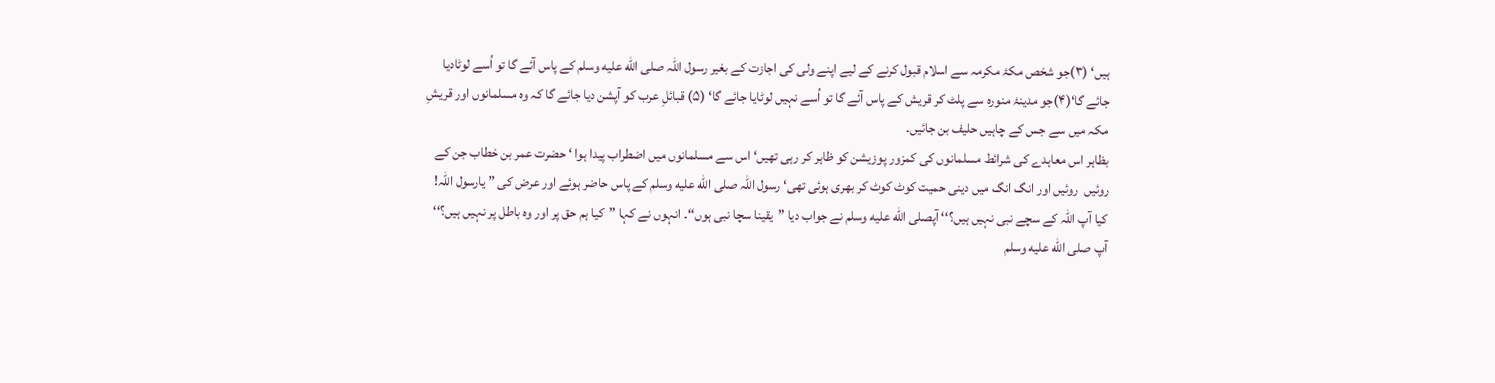ہیں‘ (۳)جو شخص مکۂ مکرمہ سے اسلام قبول کرنے کے لیے اپنے ولی کی اجازت کے بغیر رسول اللہ صلى الله عليه وسلم کے پاس آئے گا تو اُسے لوٹادیا جائے گا‘(۴)جو مدینۂ منورہ سے پلٹ کر قریش کے پاس آئے گا تو اُسے نہیں لوٹایا جائے گا‘ (۵) قبائلِ عرب کو آپشن دیا جائے گا کہ وہ مسلمانوں اور قریشِ مکہ میں سے جس کے چاہیں حلیف بن جائیں۔
بظاہر اس معاہدے کی شرائط مسلمانوں کی کمزور پوزیشن کو ظاہر کر رہی تھیں‘ اس سے مسلمانوں میں اضطراب پیدا ہوا ‘ حضرت عمر بن خطاب جن کے روئیں  روئیں اور انگ انگ میں دینی حمیت کوٹ کوٹ کر بھری ہوئی تھی‘ رسول اللہ صلى الله عليه وسلم کے پاس حاضر ہوئے اور عرض کی ” یارسول اللہ! کیا آپ اللہ کے سچے نبی نہیں ہیں؟‘‘ آپصلى الله عليه وسلم نے جواب دیا ”یقینا سچا نبی ہوں‘‘۔ انہوں نے کہا ”کیا ہم حق پر اور وہ باطل پر نہیں ہیں؟‘‘ آپ صلى الله عليه وسلم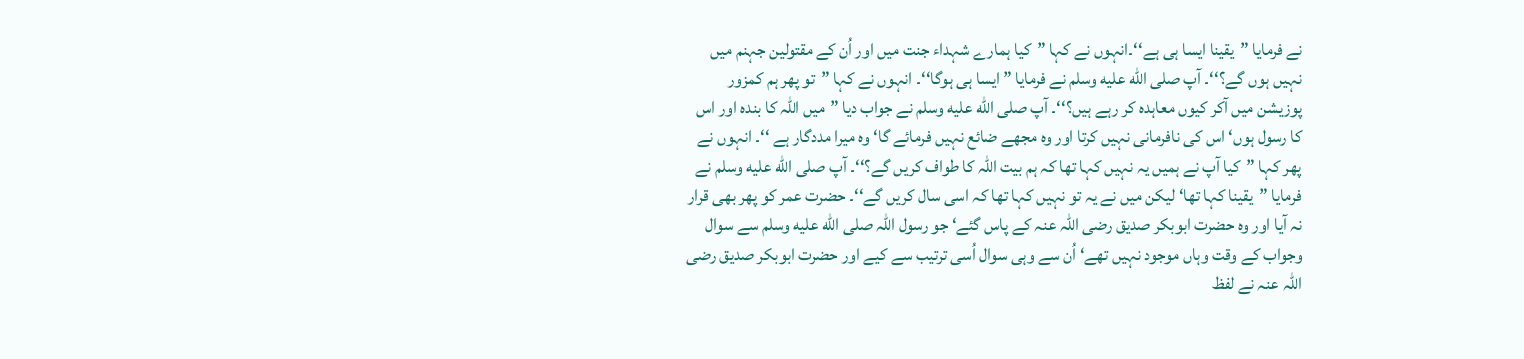نے فرمایا ”یقینا ایسا ہی ہے‘‘۔انہوں نے کہا ”کیا ہمارے شہداء جنت میں اور اُن کے مقتولین جہنم میں نہیں ہوں گے؟‘‘۔ آپ صلى الله عليه وسلم نے فرمایا ” ایسا ہی ہوگا‘‘۔ انہوں نے کہا ”تو پھر ہم کمزور پوزیشن میں آکر کیوں معاہدہ کر رہے ہیں؟‘‘۔ آپ صلى الله عليه وسلم نے جواب دیا ”میں اللہ کا بندہ اور اس کا رسول ہوں‘ اس کی نافرمانی نہیں کرتا اور وہ مجھے ضائع نہیں فرمائے گا‘ وہ میرا مددگار ہے ‘‘۔ انہوں نے پھر کہا ”کیا آپ نے ہمیں یہ نہیں کہا تھا کہ ہم بیت اللہ کا طواف کریں گے؟‘‘۔ آپ صلى الله عليه وسلم نے فرمایا ”یقینا کہا تھا‘ لیکن میں نے یہ تو نہیں کہا تھا کہ اسی سال کریں گے‘‘۔ حضرت عمر کو پھر بھی قرار نہ آیا اور وہ حضرت ابوبکر صدیق رضی اللہ عنہ کے پاس گئے‘ جو رسول اللہ صلى الله عليه وسلم سے سوال وجواب کے وقت وہاں موجود نہیں تھے‘ اُن سے وہی سوال اُسی ترتیب سے کیے اور حضرت ابوبکر صدیق رضی اللہ عنہ نے لفظ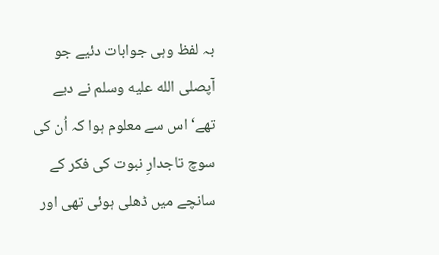بہ لفظ وہی جوابات دئیے جو آپصلى الله عليه وسلم نے دیے تھے‘ اس سے معلوم ہوا کہ اُن کی سوچ تاجدارِ نبوت کی فکر کے سانچے میں ڈھلی ہوئی تھی اور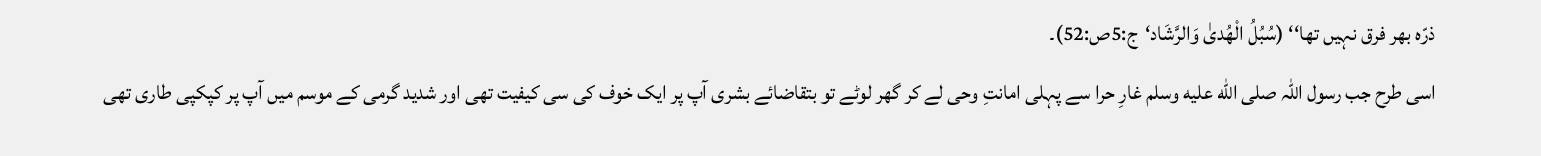ذرّہ بھر فرق نہیں تھا‘‘ (سُبُلُ الْھُدیٰ وَالرَّشَاد‘ج:5ص:52)۔
اسی طرح جب رسول اللہ صلى الله عليه وسلم غارِ حرا سے پہلی امانتِ وحی لے کر گھر لوٹے تو بتقاضائے بشری آپ پر ایک خوف کی سی کیفیت تھی اور شدید گرمی کے موسم میں آپ پر کپکپی طاری تھی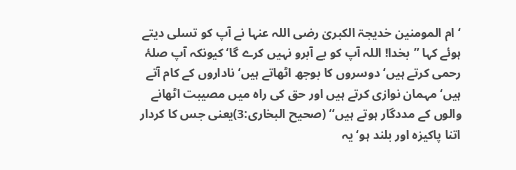‘ ام المومنین خدیجۃ الکبریٰ رضی اللہ عنہا نے آپ کو تسلی دیتے ہوئے کہا ”بخدا! اللہ آپ کو بے آبرو نہیں کرے گا‘ کیونکہ آپ صلۂ رحمی کرتے ہیں‘ دوسروں کا بوجھ اٹھاتے ہیں‘ ناداروں کے کام آتے ہیں‘ مہمان نوازی کرتے ہیں اور حق کی راہ میں مصیبت اٹھانے والوں کے مددگار ہوتے ہیں‘‘ (صحیح البخاری:3)یعنی جس کا کردار اتنا پاکیزہ اور بلند ہو‘ یہ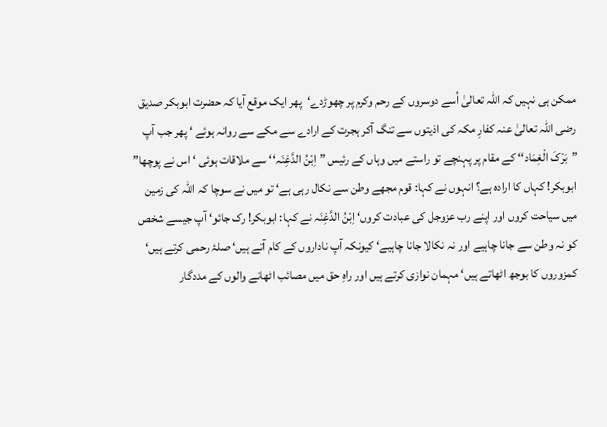ممکن ہی نہیں کہ اللہ تعالیٰ اُسے دوسروں کے رحم وکرم پر چھوڑدے‘پھر ایک موقع آیا کہ حضرت ابوبکر صدیق رضی اللہ تعالیٰ عنہ کفارِ مکہ کی اذیتوں سے تنگ آکر ہجرت کے ارادے سے مکے سے روانہ ہوئے ‘ پھر جب آپ ”بَرْکَ الْغِمَاد‘‘ کے مقام پر پہنچے تو راستے میں وہاں کے رئیس ”اِبْنُ الدَّغِنَہ‘‘ سے ملاقات ہوئی ‘ اس نے پوچھا” ابوبکر! کہاں کا ارادہ ہے؟ انہوں نے کہا: قوم مجھے وطن سے نکال رہی ہے‘ تو میں نے سوچا کہ اللہ کی زمین میں سیاحت کروں اور اپنے رب عزوجل کی عبادت کروں‘ اِبْنُ الدَّغِنَہ نے کہا: ابوبکر! رک جائو‘ آپ جیسے شخص کو نہ وطن سے جانا چاہیے اور نہ نکالا جانا چاہیے‘ کیونکہ آپ ناداروں کے کام آتے ہیں‘ صلۂ رحمی کرتے ہیں‘ کمزوروں کا بوجھ اٹھاتے ہیں‘ مہمان نوازی کرتے ہیں اور راہِ حق میں مصائب اٹھانے والوں کے مددگار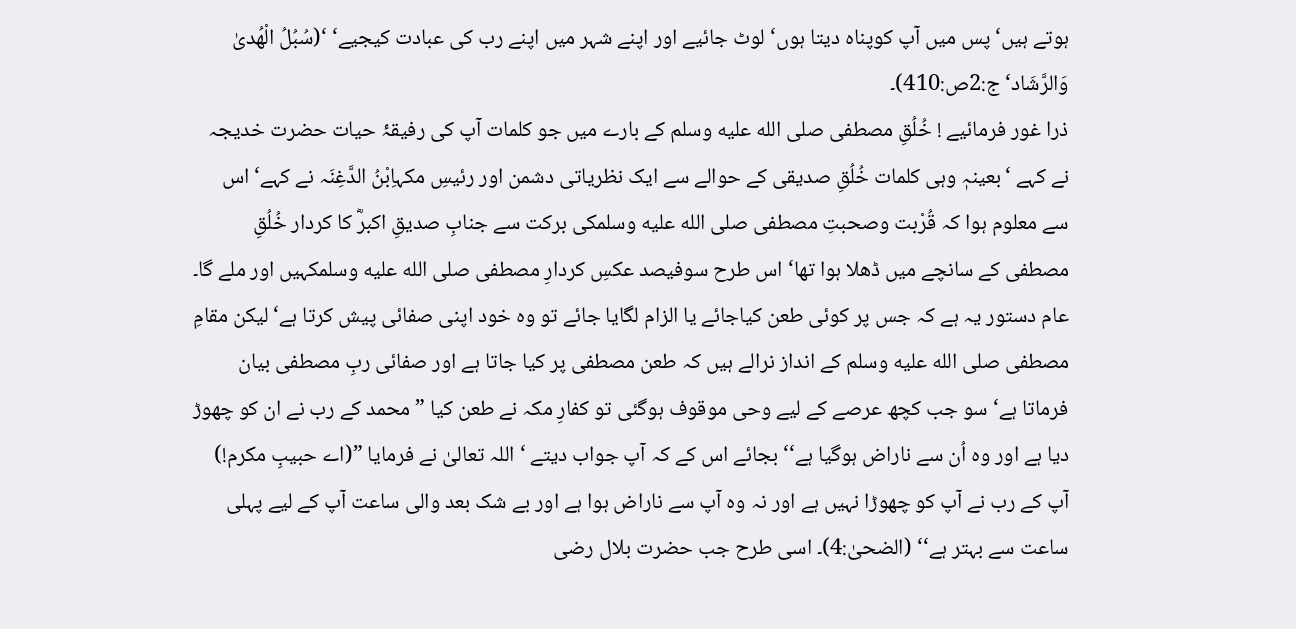ہوتے ہیں‘ پس میں آپ کوپناہ دیتا ہوں‘ لوٹ جائیے اور اپنے شہر میں اپنے رب کی عبادت کیجیے‘ ‘(سُبُلُ الْھُدیٰ وَالرَّشَاد‘ ج:2ص:410)۔
ذرا غور فرمائیے ! خُلُقِ مصطفی صلى الله عليه وسلم کے بارے میں جو کلمات آپ کی رفیقۂ حیات حضرت خدیجہ نے کہے ‘بعینہٖ وہی کلمات خُلُقِ صدیقی کے حوالے سے ایک نظریاتی دشمن اور رئیسِ مکہاِبْنُ الدَّغِنَہ نے کہے‘ اس سے معلوم ہوا کہ قُرْبت وصحبتِ مصطفی صلى الله عليه وسلمکی برکت سے جنابِ صدیقِ اکبرؓ کا کردار خُلُقِ مصطفی کے سانچے میں ڈھلا ہوا تھا‘ اس طرح سوفیصد عکسِ کردارِ مصطفی صلى الله عليه وسلمکہیں اور ملے گا۔
عام دستور یہ ہے کہ جس پر کوئی طعن کیاجائے یا الزام لگایا جائے تو وہ خود اپنی صفائی پیش کرتا ہے‘ لیکن مقامِ مصطفی صلى الله عليه وسلم کے انداز نرالے ہیں کہ طعن مصطفی پر کیا جاتا ہے اور صفائی ربِ مصطفی بیان فرماتا ہے‘ سو جب کچھ عرصے کے لیے وحی موقوف ہوگئی تو کفارِ مکہ نے طعن کیا ”محمد کے رب نے ان کو چھوڑ دیا ہے اور وہ اُن سے ناراض ہوگیا ہے‘‘ بجائے اس کے کہ آپ جواب دیتے ‘ اللہ تعالیٰ نے فرمایا ”(اے حبیبِ مکرم!) آپ کے رب نے آپ کو چھوڑا نہیں ہے اور نہ وہ آپ سے ناراض ہوا ہے اور بے شک بعد والی ساعت آپ کے لیے پہلی ساعت سے بہتر ہے‘‘ (الضحیٰ:4)۔ اسی طرح جب حضرت بلال رضی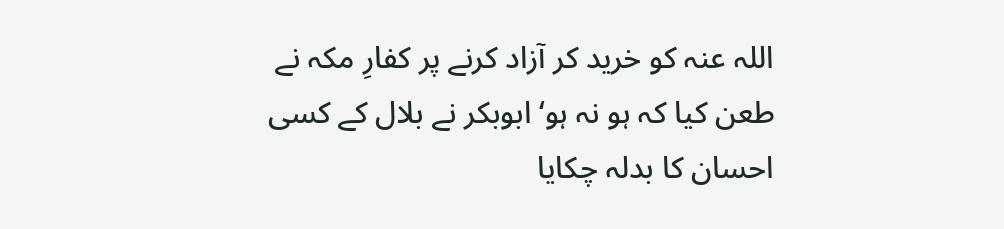اللہ عنہ کو خرید کر آزاد کرنے پر کفارِ مکہ نے طعن کیا کہ ہو نہ ہو‘ ابوبکر نے بلال کے کسی احسان کا بدلہ چکایا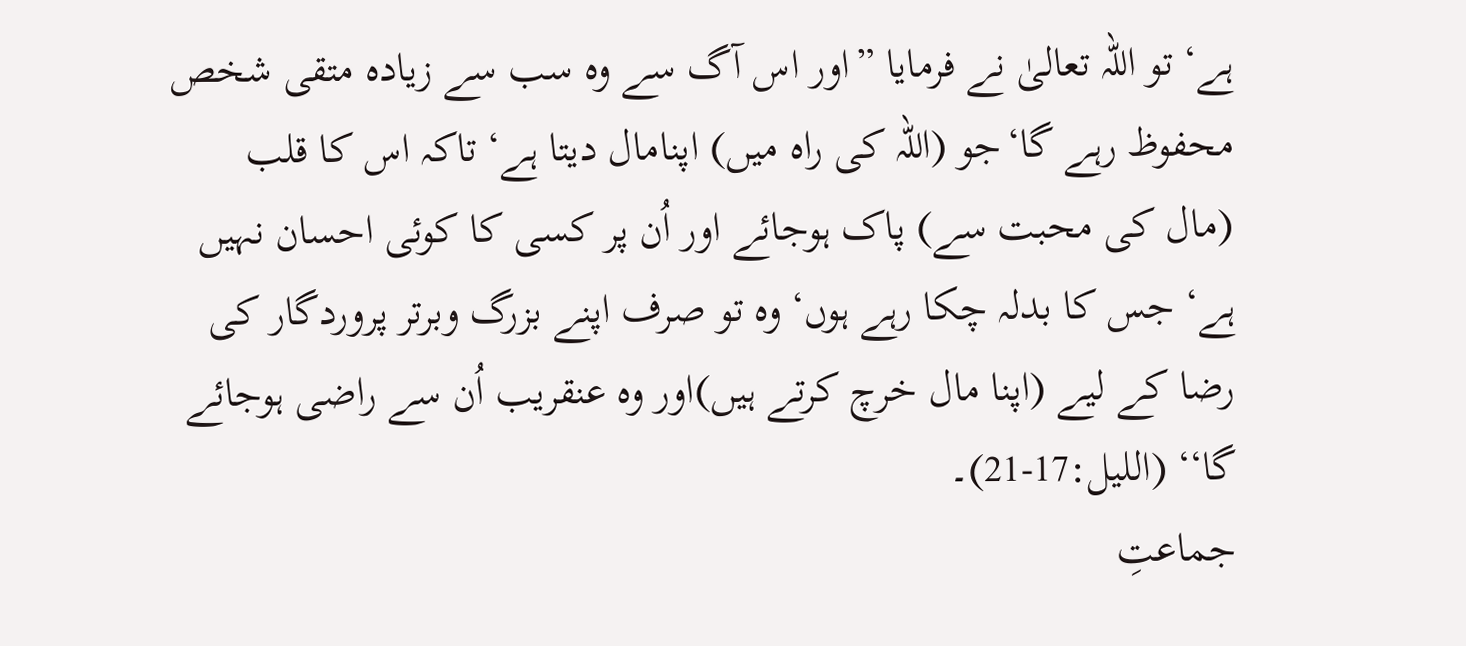ہے‘ تو اللہ تعالیٰ نے فرمایا ”اور اس آگ سے وہ سب سے زیادہ متقی شخص محفوظ رہے گا‘جو (اللہ کی راہ میں) اپنامال دیتا ہے‘ تاکہ اس کا قلب (مال کی محبت سے) پاک ہوجائے اور اُن پر کسی کا کوئی احسان نہیں ہے‘ جس کا بدلہ چکا رہے ہوں‘ وہ تو صرف اپنے بزرگ وبرتر پروردگار کی رضا کے لیے (اپنا مال خرچ کرتے ہیں)اور وہ عنقریب اُن سے راضی ہوجائے گا‘‘ (اللیل:17-21)۔
جماعتِ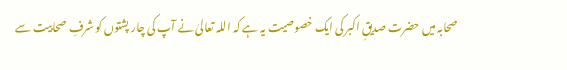صحابہ میں حضرت صدیقِ اکبر کی ایک خصوصیت یہ ہے کہ اللہ تعالیٰ نے آپ کی چار پشتوں کو شرفِ صحابیت سے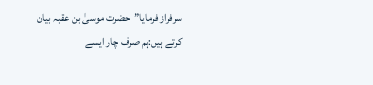سرفراز فرمایا”حضرت موسیٰ بن عقبہ بیان کرتے ہیں:ہم صرف چار ایسے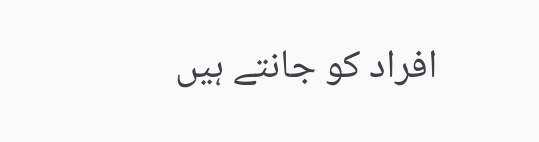افراد کو جانتے ہیں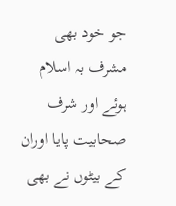جو خود بھی مشرف بہ اسلام ہوئے اور شرف صحابیت پایا اوران کے بیٹوں نے بھی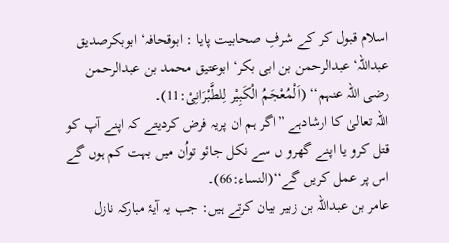اسلام قبول کر کے شرفِ صحابیت پایا : ابوقحافہ‘ ابوبکرصدیق عبداللہ‘ عبدالرحمن بن ابی بکر‘ ابوعتیق محمد بن عبدالرحمن رضی اللہ عنہم‘‘ (اَلْمُعْجَمُ الْکَبِیْر لِلطَّبْرَانِیْ:11)۔
اللہ تعالیٰ کا ارشادہے ”اگر ہم ان پریہ فرض کردیتے کہ اپنے آپ کو قتل کرو یا اپنے گھرو ں سے نکل جائو تواُن میں بہت کم ہوں گے اس پر عمل کریں گے‘‘(النساء:66)۔
عامر بن عبداللہ بن زبیر بیان کرتے ہیں: جب یہ آیۂ مبارکہ نازل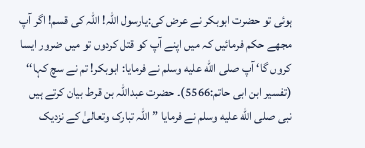ہوئی تو حضرت ابوبکر نے عرض کی:یارسول اللہ! اللہ کی قسم! اگر آپ مجھے حکم فرمائیں کہ میں اپنے آپ کو قتل کردوں تو میں ضرور ایسا کروں گا‘ آپ صلى الله عليه وسلم نے فرمایا: ابوبکر! تم نے سچ کہا‘‘ (تفسیر ابن ابی حاتم:5566)۔ حضرت عبداللہ بن قرط بیان کرتے ہیں نبی صلى الله عليه وسلم نے فرمایا ” اللہ تبارک وتعالیٰ کے نزدیک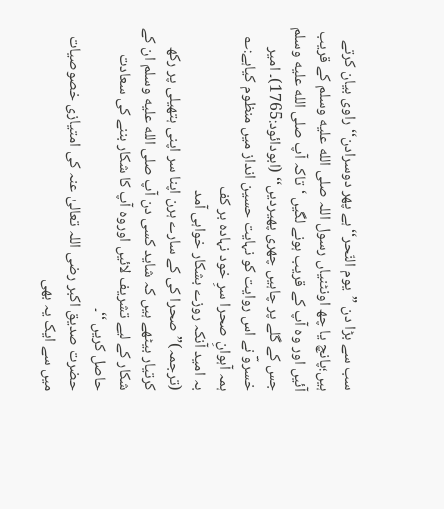سب سے بڑا دن ”یوم النّحر‘‘ ہے پھر دوسرادن‘‘راوی بیان کرتے ہیں؛پانچ یا چھ اونٹنیاں رسول اللہ صلى الله عليه وسلم کے قریب آئیں اور وہ آپ کے قریب ہونے لگیں ‘تاکہ آپ صلى الله عليه وسلم جس کے گلے پر چاہیں چھری پھیردیں‘‘ (ابودائود:1765)۔ امیر خسروؔ نے اس روایت کو نہایت حسین انداز میں منظوم کیاہے:؎
ہمہ آہوانِ صحرا سرِ خود نہادہ بر کف
بہ امید آنکہ روزے بشکار خواہی آمد
(ترجمہ)”صحرا کی کے سارے ہرن اپنا سر اپنی ہتھیلی پر رکھ کرتیار بیٹھے ہیں کہ شاید کسی دن آپ صلى الله عليه وسلم ان کے شکار کے لیے تشریف لائیں اوروہ آپ کا شکار بننے کی سعادت حاصل کریں ‘‘۔
حضرت صدیق اکبر رضی اللہ تعالیٰ عنہ کی امتیازی خصوصیات میں سے ایک یہ بھی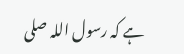ہے کہ رسول اللہ صلى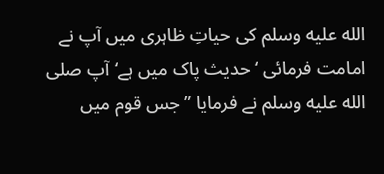الله عليه وسلم کی حیاتِ ظاہری میں آپ نے امامت فرمائی ‘ حدیث پاک میں ہے‘آپ صلى الله عليه وسلم نے فرمایا ”جس قوم میں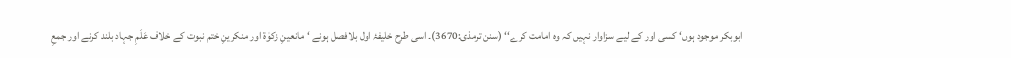ابوبکر موجود ہوں‘ کسی اور کے لیے سزاوار نہیں کہ وہ امامت کرے‘‘ (سنن ترمذی:3670)۔ اسی طرح خلیفۂ اول بلافصل ہونے ‘مانعینِ زکوٰۃ اور منکرینِ ختم نبوت کے خلاف عَلَمِ جہاد بلند کرنے اور جمعِ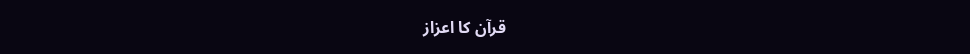قرآن کا اعزاز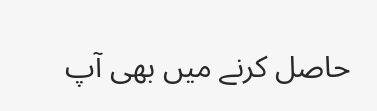حاصل کرنے میں بھی آپ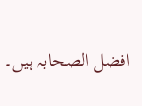افضل الصحابہ ہیں۔